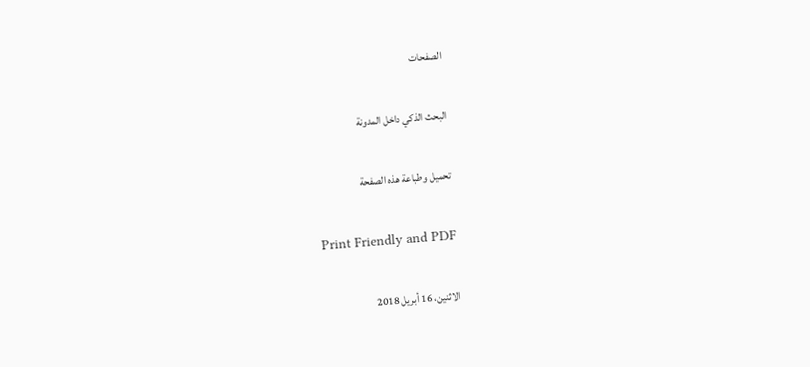الصفحات

البحث الذكي داخل المدونة

تحميل وطباعة هذه الصفحة

Print Friendly and PDF

الاثنين، 16 أبريل 2018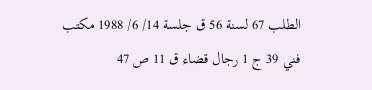الطلب 67 لسنة 56 ق جلسة 14/ 6/ 1988 مكتب فني 39 ج 1 رجال قضاء ق 11 ص 47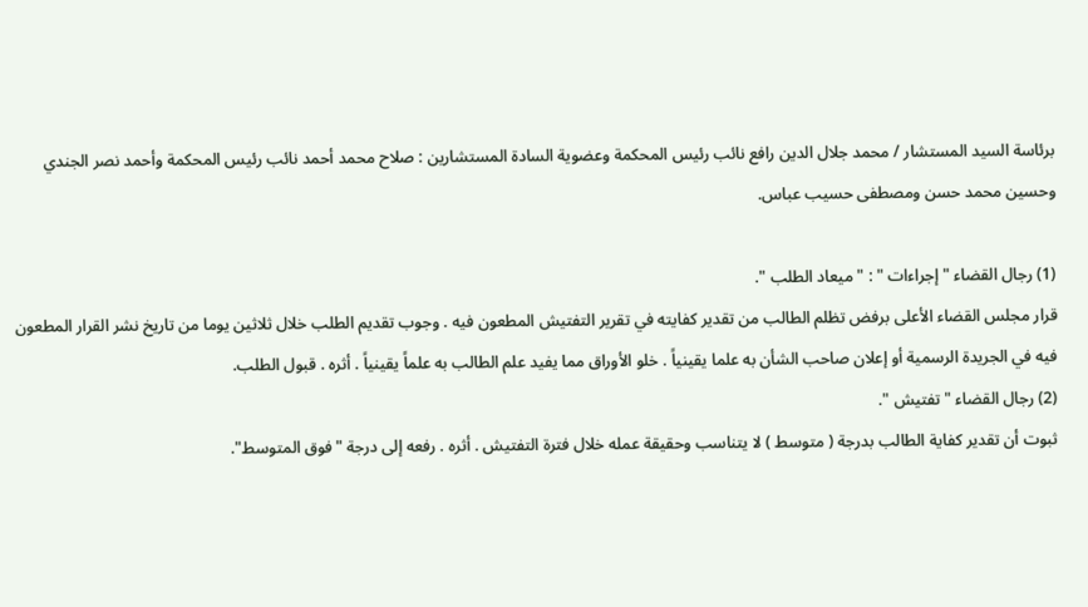برئاسة السيد المستشار / محمد جلال الدين رافع نائب رئيس المحكمة وعضوية السادة المستشارين : صلاح محمد أحمد نائب رئيس المحكمة وأحمد نصر الجندي وحسين محمد حسن ومصطفى حسيب عباس.

(1) رجال القضاء " إجراءات " : " ميعاد الطلب ".
قرار مجلس القضاء الأعلى برفض تظلم الطالب من تقدير كفايته في تقرير التفتيش المطعون فيه . وجوب تقديم الطلب خلال ثلاثين يوما من تاريخ نشر القرار المطعون فيه في الجريدة الرسمية أو إعلان صاحب الشأن به علما يقينياً . خلو الأوراق مما يفيد علم الطالب به علماً يقينياً . أثره . قبول الطلب.
(2) رجال القضاء " تفتيش ".
ثبوت أن تقدير كفاية الطالب بدرجة ( متوسط ) لا يتناسب وحقيقة عمله خلال فترة التفتيش . أثره . رفعه إلى درجة "فوق المتوسط".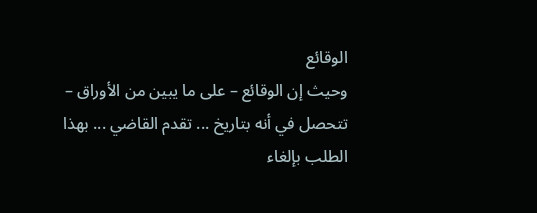الوقائع
وحيث إن الوقائع – على ما يبين من الأوراق – تتحصل في أنه بتاريخ ... تقدم القاضي ... بهذا الطلب بإلغاء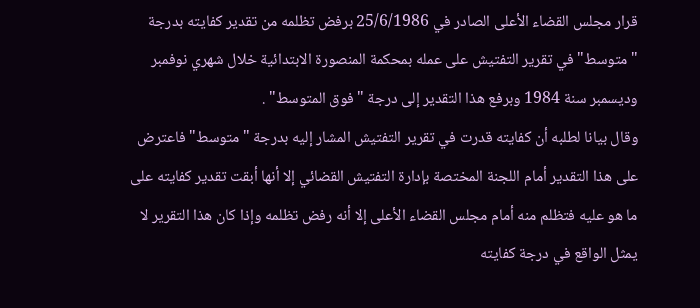قرار مجلس القضاء الأعلى الصادر في 25/6/1986 برفض تظلمه من تقدير كفايته بدرجة "متوسط" في تقرير التفتيش على عمله بمحكمة المنصورة الابتدائية خلال شهري نوفمبر وديسمبر سنة 1984 وبرفع هذا التقدير إلى درجة "فوق المتوسط" .
وقال بيانا لطلبه أن كفايته قدرت في تقرير التفتيش المشار إليه بدرجة "متوسط" فاعترض على هذا التقدير أمام اللجنة المختصة بإدارة التفتيش القضائي إلا أنها أبقت تقدير كفايته على ما هو عليه فتظلم منه أمام مجلس القضاء الأعلى إلا أنه رفض تظلمه وإذا كان هذا التقرير لا يمثل الواقع في درجة كفايته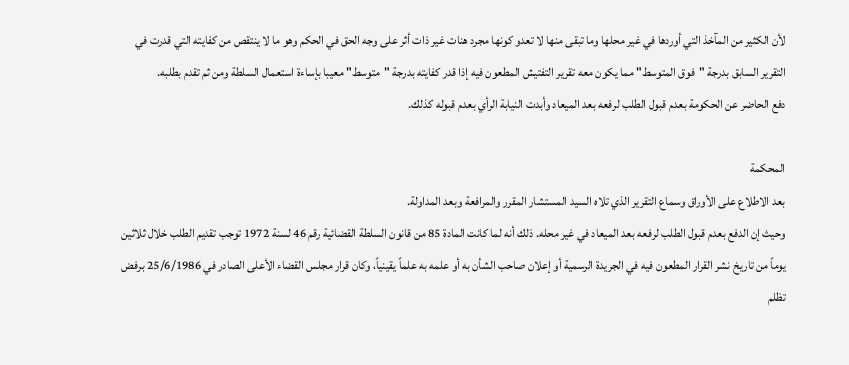لأن الكثير من المآخذ التي أوردها في غير محلها وما تبقى منها لا تعدو كونها مجرد هنات غير ذات أثر على وجه الحق في الحكم وهو ما لا ينتقص من كفايته التي قدرت في التقرير السابق بدرجة "فوق المتوسط" مما يكون معه تقرير التفتيش المطعون فيه إذا قدر كفايته بدرجة "متوسط" معيبا بإساءة استعمال السلطة ومن ثم تقدم بطلبه.
دفع الحاضر عن الحكومة بعدم قبول الطلب لرفعه بعد الميعاد وأبدت النيابة الرأي بعدم قبوله كذلك.

المحكمة
بعد الاطلاع على الأوراق وسماع التقرير الذي تلاه السيد المستشار المقرر والمرافعة وبعد المداولة.
وحيث إن الدفع بعدم قبول الطلب لرفعه بعد الميعاد في غير محله. ذلك أنه لما كانت المادة 85 من قانون السلطة القضائية رقم 46 لسنة 1972 توجب تقديم الطلب خلال ثلاثين يوماً من تاريخ نشر القرار المطعون فيه في الجريدة الرسمية أو إعلان صاحب الشأن به أو علمه به علماً يقينياً، وكان قرار مجلس القضاء الأعلى الصادر في 25/6/1986 برفض تظلم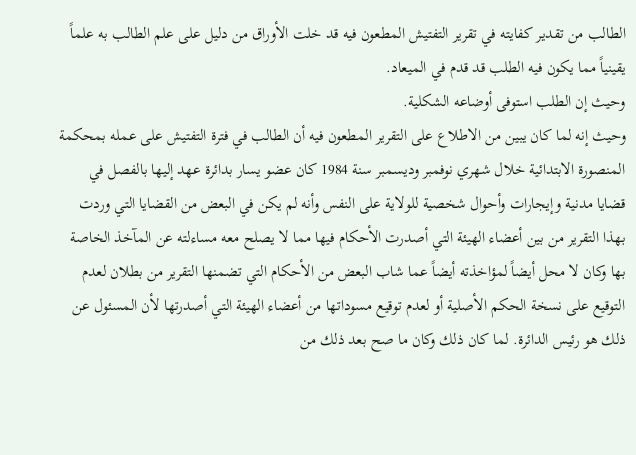الطالب من تقدير كفايته في تقرير التفتيش المطعون فيه قد خلت الأوراق من دليل على علم الطالب به علماً يقينياً مما يكون فيه الطلب قد قدم في الميعاد.
وحيث إن الطلب استوفى أوضاعه الشكلية.
وحيث إنه لما كان يبين من الاطلاع على التقرير المطعون فيه أن الطالب في فترة التفتيش على عمله بمحكمة المنصورة الابتدائية خلال شهري نوفمبر وديسمبر سنة 1984 كان عضو يسار بدائرة عهد إليها بالفصل في قضايا مدنية وإيجارات وأحوال شخصية للولاية على النفس وأنه لم يكن في البعض من القضايا التي وردت بهذا التقرير من بين أعضاء الهيئة التي أصدرت الأحكام فيها مما لا يصلح معه مساءلته عن المآخذ الخاصة بها وكان لا محل أيضاً لمؤاخذته أيضاً عما شاب البعض من الأحكام التي تضمنها التقرير من بطلان لعدم التوقيع على نسخة الحكم الأصلية أو لعدم توقيع مسوداتها من أعضاء الهيئة التي أصدرتها لأن المسئول عن ذلك هو رئيس الدائرة. لما كان ذلك وكان ما صح بعد ذلك من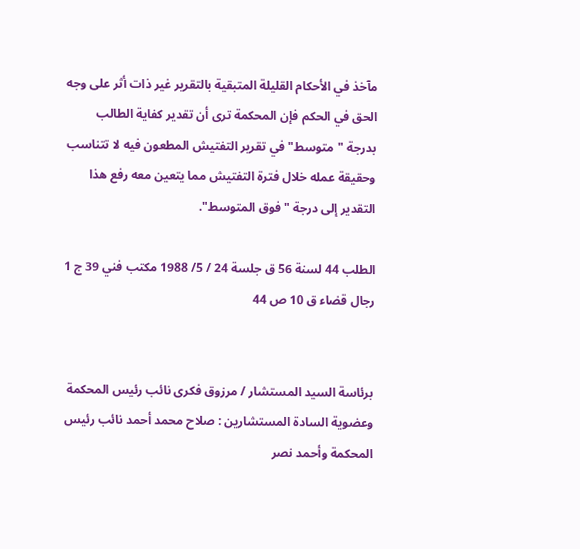مآخذ في الأحكام القليلة المتبقية بالتقرير غير ذات أثر على وجه الحق في الحكم فإن المحكمة ترى أن تقدير كفاية الطالب بدرجة "متوسط" في تقرير التفتيش المطعون فيه لا تتناسب وحقيقة عمله خلال فترة التفتيش مما يتعين معه رفع هذا التقدير إلى درجة "فوق المتوسط".

الطلب 44 لسنة 56 ق جلسة 24 / 5/ 1988 مكتب فني 39 ج 1 رجال قضاء ق 10 ص 44


برئاسة السيد المستشار / مرزوق فكرى نائب رئيس المحكمة وعضوية السادة المستشارين : صلاح محمد أحمد نائب رئيس المحكمة وأحمد نصر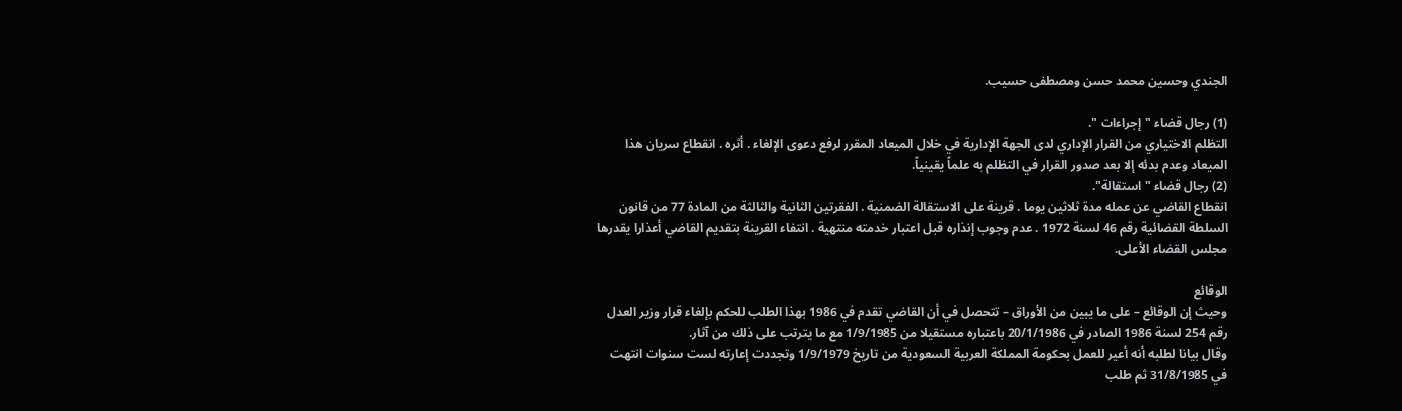الجندي وحسين محمد حسن ومصطفى حسيب.

(1) رجال قضاء "إجراءات ".
التظلم الاختياري من القرار الإداري لدى الجهة الإدارية في خلال الميعاد المقرر لرفع دعوى الإلغاء . أثره . انقطاع سريان هذا الميعاد وعدم بدئه إلا بعد صدور القرار في التظلم به علماً يقينياً.
(2) رجال قضاء " استقالة".
انقطاع القاضي عن عمله مدة ثلاثين يوما . قرينة على الاستقالة الضمنية . الفقرتين الثانية والثالثة من المادة 77 من قانون السلطة القضائية رقم 46 لسنة 1972 . عدم وجوب إنذاره قبل اعتبار خدمته منتهية . انتفاء القرينة بتقديم القاضي أعذارا يقدرها مجلس القضاء الأعلى.

الوقائع
وحيث إن الوقائع – على ما يبين من الأوراق – تتحصل في أن القاضي تقدم في 1986 بهذا الطلب للحكم بإلغاء قرار وزير العدل رقم 254 لسنة 1986 الصادر في 20/1/1986 باعتباره مستقيلا من 1/9/1985 مع ما يترتب على ذلك من آثار.
وقال بيانا لطلبه أنه أعير للعمل بحكومة المملكة العربية السعودية من تاريخ 1/9/1979 وتجددت إعارته لست سنوات انتهت في 31/8/1985 ثم طلب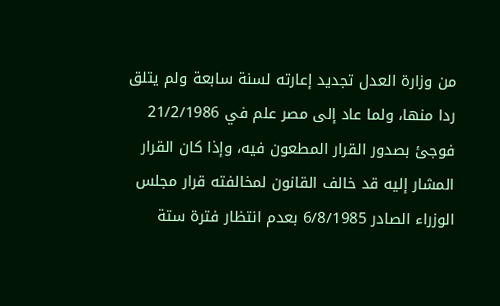من وزارة العدل تجديد إعارته لسنة سابعة ولم يتلق ردا منها، ولما عاد إلى مصر علم في 21/2/1986 فوجئ بصدور القرار المطعون فيه، وإذا كان القرار المشار إليه قد خالف القانون لمخالفته قرار مجلس الوزراء الصادر 6/8/1985 بعدم انتظار فترة ستة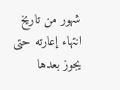شهور من تاريخ انتهاء إعارته حتى يجوز بعدها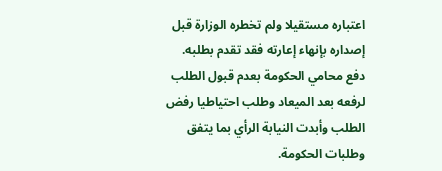اعتباره مستقيلا ولم تخطره الوزارة قبل إصداره بإنهاء إعارته فقد تقدم بطلبه.
دفع محامي الحكومة بعدم قبول الطلب لرفعه بعد الميعاد وطلب احتياطيا رفض الطلب وأبدت النيابة الرأي بما يتفق وطلبات الحكومة.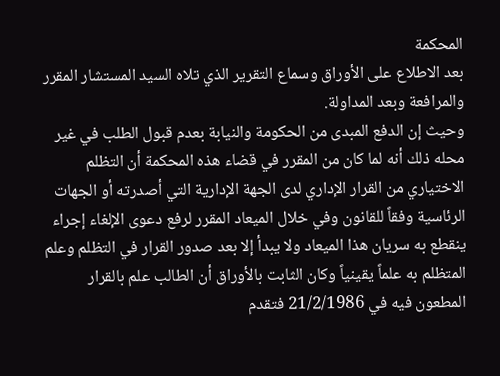المحكمة
بعد الاطلاع على الأوراق وسماع التقرير الذي تلاه السيد المستشار المقرر والمرافعة وبعد المداولة.
وحيث إن الدفع المبدى من الحكومة والنيابة بعدم قبول الطلب في غير محله ذلك أنه لما كان من المقرر في قضاء هذه المحكمة أن التظلم الاختياري من القرار الإداري لدى الجهة الإدارية التي أصدرته أو الجهات الرئاسية وفقاً للقانون وفي خلال الميعاد المقرر لرفع دعوى الإلغاء إجراء ينقطع به سريان هذا الميعاد ولا يبدأ إلا بعد صدور القرار في التظلم وعلم المتظلم به علماً يقينياً وكان الثابت بالأوراق أن الطالب علم بالقرار المطعون فيه في 21/2/1986 فتقدم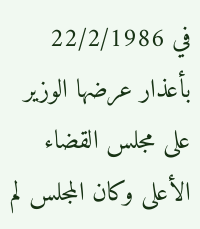في 22/2/1986 بأعذار عرضها الوزير على مجلس القضاء الأعلى وكان المجلس لم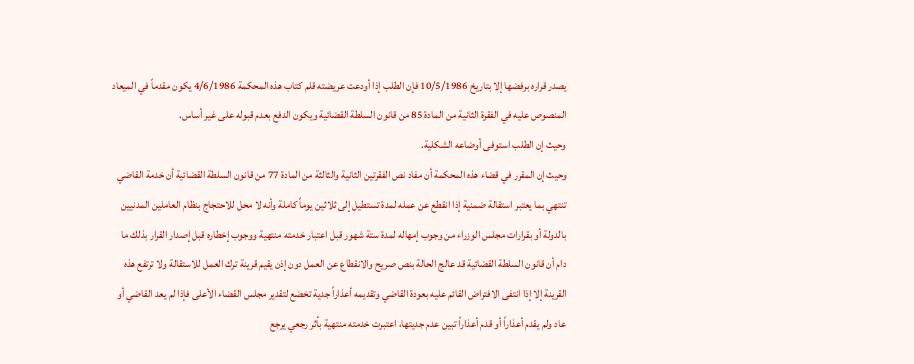يصدر قراره برفضها إلا بتاريخ 10/5/1986 فإن الطلب إذا أودعت عريضته قلم كتاب هذه المحكمة 4/6/1986 يكون مقدماً في الميعاد المنصوص عليه في الفقرة الثانية من المادة 85 من قانون السلطة القضائية ويكون الدفع بعدم قبوله على غير أساس.
وحيث إن الطلب استوفى أوضاعه الشكلية.
وحيث إن المقرر في قضاء هذه المحكمة أن مفاد نص الفقرتين الثانية والثالثة من المادة 77 من قانون السلطة القضائية أن خدمة القاضي تنتهي بما يعتبر استقالة ضمنية إذا انقطع عن عمله لمدة تستطيل إلى ثلاثين يوماً كاملة وأنه لا محل للاحتجاج بنظام العاملين المدنيين بالدولة أو بقرارات مجلس الوزراء من وجوب إمهاله لمدة ستة شهور قبل اعتبار خدمته منتهية ووجوب إخطاره قبل إصدار القرار بذلك ما دام أن قانون السلطة القضائية قد عالج الحالة بنص صريح والانقطاع عن العمل دون إذن يقيم قرينة ترك العمل للاستقالة ولا ترتفع هذه القرينة إلا إذا انتفى الافتراض القائم عليه بعودة القاضي وتقديمه أعذاراً جدية تخضع لتقدير مجلس القضاء الأعلى فإذا لم يعد القاضي أو عاد ولم يقدم أعذاراً أو قدم أعذاراً تبين عدم جديتها، اعتبرت خدمته منتهية بأثر رجعي يرجع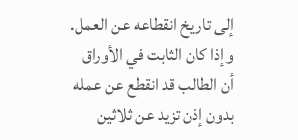إلى تاريخ انقطاعه عن العمل.
وإذا كان الثابت في الأوراق أن الطالب قد انقطع عن عمله بدون إذن تزيد عن ثلاثين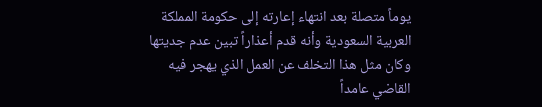يوماً متصلة بعد انتهاء إعارته إلى حكومة المملكة العربية السعودية وأنه قدم أعذاراً تبين عدم جديتها وكان مثل هذا التخلف عن العمل الذي يهجر فيه القاضي عامداً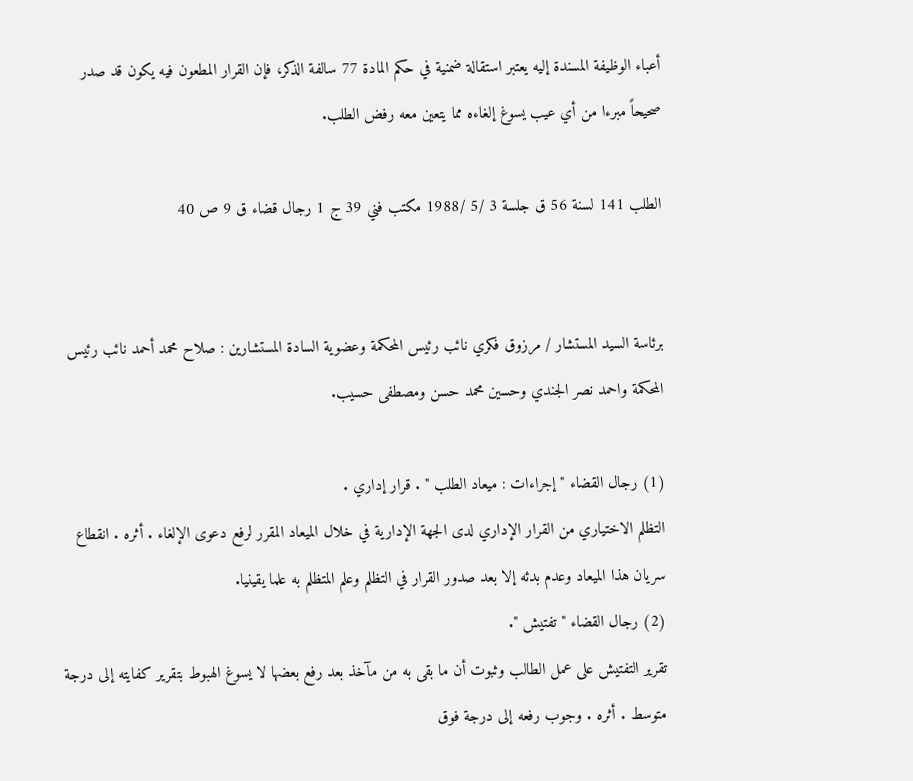أعباء الوظيفة المسندة إليه يعتبر استقالة ضمنية في حكم المادة 77 سالفة الذكر، فإن القرار المطعون فيه يكون قد صدر صحيحاً مبرءا من أي عيب يسوغ إلغاءه مما يتعين معه رفض الطلب.

الطلب 141 لسنة 56 ق جلسة 3 /5 /1988 مكتب فني 39 ج 1 رجال قضاء ق 9 ص 40


برئاسة السيد المستشار / مرزوق فكري نائب رئيس المحكمة وعضوية السادة المستشارين : صلاح محمد أحمد نائب رئيس المحكمة واحمد نصر الجندي وحسين محمد حسن ومصطفى حسيب.

(1) رجال القضاء " إجراءات : ميعاد الطلب " . قرار إداري .
التظلم الاختياري من القرار الإداري لدى الجهة الإدارية في خلال الميعاد المقرر لرفع دعوى الإلغاء . أثره . انقطاع سريان هذا الميعاد وعدم بدئه إلا بعد صدور القرار في التظلم وعلم المتظلم به علما يقينيا.
(2) رجال القضاء " تفتيش ".
تقرير التفتيش على عمل الطالب وثبوت أن ما بقى به من مآخذ بعد رفع بعضها لا يسوغ الهبوط بتقرير كفايته إلى درجة متوسط . أثره . وجوب رفعه إلى درجة فوق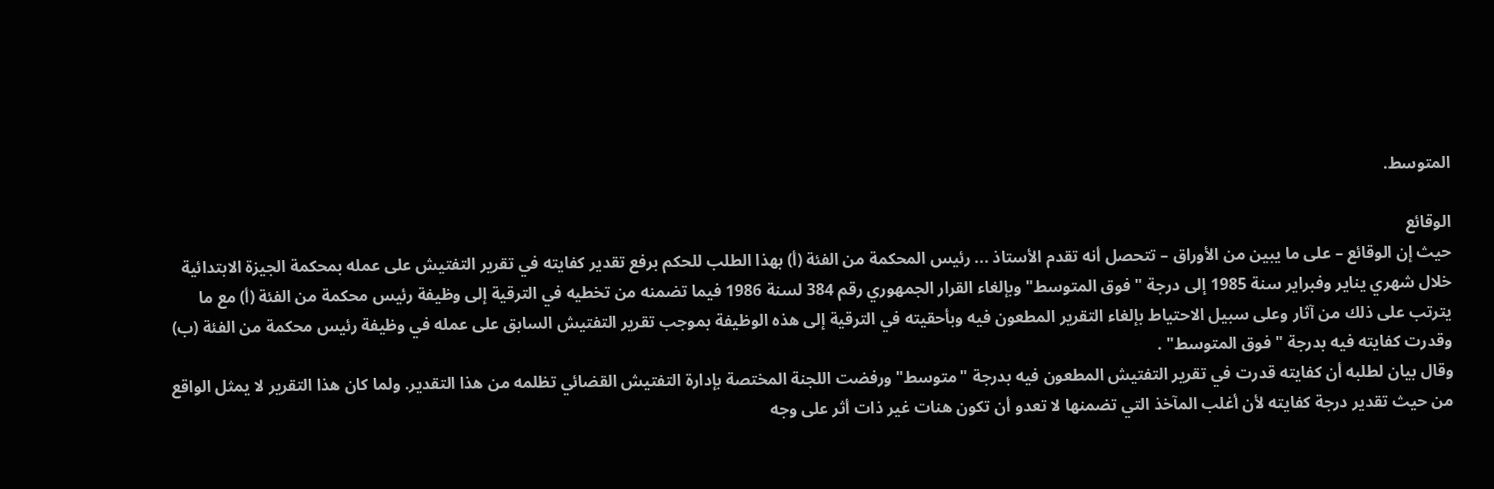المتوسط.

الوقائع
حيث إن الوقائع – على ما يبين من الأوراق – تتحصل أنه تقدم الأستاذ ... رئيس المحكمة من الفئة (أ) بهذا الطلب للحكم برفع تقدير كفايته في تقرير التفتيش على عمله بمحكمة الجيزة الابتدائية خلال شهري يناير وفبراير سنة 1985 إلى درجة "فوق المتوسط" وبإلغاء القرار الجمهوري رقم 384 لسنة 1986 فيما تضمنه من تخطيه في الترقية إلى وظيفة رئيس محكمة من الفئة (أ) مع ما يترتب على ذلك من آثار وعلى سبيل الاحتياط بإلغاء التقرير المطعون فيه وبأحقيته في الترقية إلى هذه الوظيفة بموجب تقرير التفتيش السابق على عمله في وظيفة رئيس محكمة من الفئة (ب) وقدرت كفايته فيه بدرجة "فوق المتوسط" .
وقال بيان لطلبه أن كفايته قدرت في تقرير التفتيش المطعون فيه بدرجة "متوسط" ورفضت اللجنة المختصة بإدارة التفتيش القضائي تظلمه من هذا التقدير. ولما كان هذا التقرير لا يمثل الواقع من حيث تقدير درجة كفايته لأن أغلب المآخذ التي تضمنها لا تعدو أن تكون هنات غير ذات أثر على وجه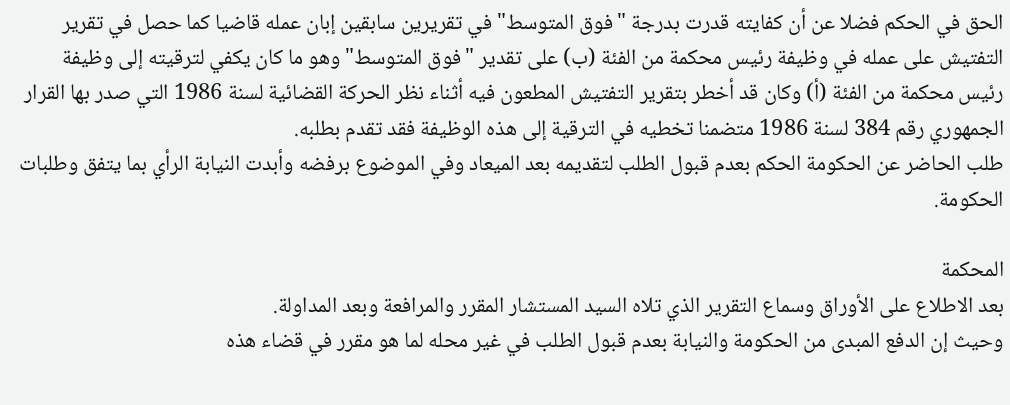الحق في الحكم فضلا عن أن كفايته قدرت بدرجة "فوق المتوسط" في تقريرين سابقين إبان عمله قاضيا كما حصل في تقرير التفتيش على عمله في وظيفة رئيس محكمة من الفئة (ب) على تقدير "فوق المتوسط" وهو ما كان يكفي لترقيته إلى وظيفة رئيس محكمة من الفئة (أ) وكان قد أخطر بتقرير التفتيش المطعون فيه أثناء نظر الحركة القضائية لسنة 1986 التي صدر بها القرار الجمهوري رقم 384 لسنة 1986 متضمنا تخطيه في الترقية إلى هذه الوظيفة فقد تقدم بطلبه.
طلب الحاضر عن الحكومة الحكم بعدم قبول الطلب لتقديمه بعد الميعاد وفي الموضوع برفضه وأبدت النيابة الرأي بما يتفق وطلبات الحكومة.

المحكمة
بعد الاطلاع على الأوراق وسماع التقرير الذي تلاه السيد المستشار المقرر والمرافعة وبعد المداولة.
وحيث إن الدفع المبدى من الحكومة والنيابة بعدم قبول الطلب في غير محله لما هو مقرر في قضاء هذه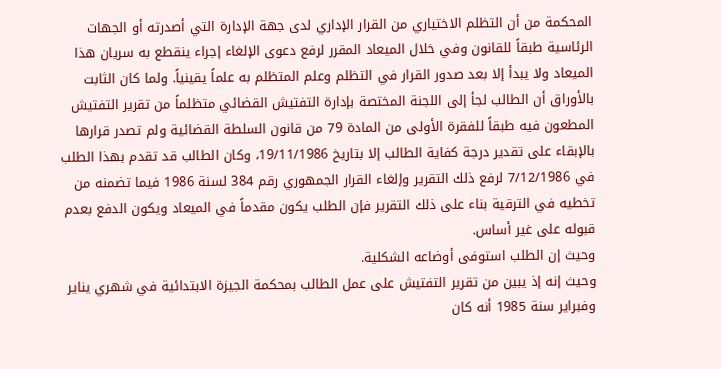المحكمة من أن التظلم الاختياري من القرار الإداري لدى جهة الإدارة التي أصدرته أو الجهات الرئاسية طبقاً للقانون وفي خلال الميعاد المقرر لرفع دعوى الإلغاء إجراء ينقطع به سريان هذا الميعاد ولا يبدأ إلا بعد صدور القرار في التظلم وعلم المتظلم به علماً يقينياً. ولما كان الثابت بالأوراق أن الطالب لجأ إلى اللجنة المختصة بإدارة التفتيش القضائي متظلماً من تقرير التفتيش المطعون فيه طبقاً للفقرة الأولى من المادة 79 من قانون السلطة القضائية ولم تصدر قرارها بالإبقاء على تقدير درجة كفاية الطالب إلا بتاريخ 19/11/1986، وكان الطالب قد تقدم بهذا الطلب في 7/12/1986 لرفع ذلك التقرير وإلغاء القرار الجمهوري رقم 384 لسنة 1986 فيما تضمنه من تخطيه في الترقية بناء على ذلك التقرير فإن الطلب يكون مقدماً في الميعاد ويكون الدفع بعدم قبوله على غير أساس.
وحيث إن الطلب استوفى أوضاعه الشكلية.
وحيث إنه إذ يبين من تقرير التفتيش على عمل الطالب بمحكمة الجيزة الابتدائية في شهري يناير وفبراير سنة 1985 أنه كان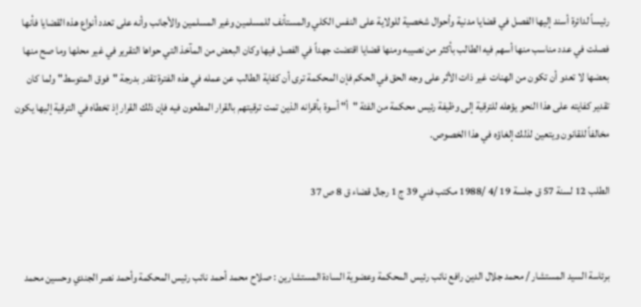رئيساً لدائرة أسند إليها الفصل في قضايا مدنية وأحوال شخصية للولاية على النفس الكلي والمستأنف للمسلمين وغير المسلمين والأجانب وأنه على تعدد أنواع هذه القضايا فأنها فصلت في عدد مناسب منها أسهم فيه الطالب بأكثر من نصيبه ومنها قضايا اقتضت جهداً في الفصل فيها وكان البعض من المآخذ التي حواها التقرير في غير محلها وما صح منها بعضها لا تعدو أن تكون من الهنات غير ذات الأثر على وجه الحق في الحكم فإن المحكمة ترى أن كفاية الطالب عن عمله في هذه الفترة تقدر بدرجة "فوق المتوسط" ولما كان تقدير كفايته على هذا النحو يؤهله للترقية إلى وظيفة رئيس محكمة من الفئة "أ" أسوة بأقرانه الذين تمت ترقيتهم بالقرار المطعون فيه فإن ذلك القرار إذ تخطاه في الترقية إليها يكون مخالفاً للقانون ويتعين لذلك إلغاؤه في هذا الخصوص.

الطلب 12 لسنة 57 ق جلسة 19 /4 /1988 مكتب فني 39 ج 1 رجال قضاء ق 8 ص 37


برئاسة السيد المستشار / محمد جلال الدين رافع نائب رئيس المحكمة وعضوية السادة المستشارين : صلاح محمد أحمد نائب رئيس المحكمة وأحمد نصر الجندي وحسين محمد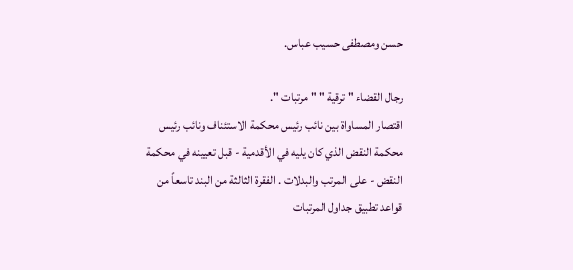حسن ومصطفى حسيب عباس.

رجال القضاء " ترقية " " مرتبات ".
اقتصار المساواة بين نائب رئيس محكمة الاستئناف ونائب رئيس محكمة النقض الذي كان يليه في الأقدمية - قبل تعيينه في محكمة النقض - على المرتب والبدلات . الفقرة الثالثة من البند تاسعاً من قواعد تطبيق جداول المرتبات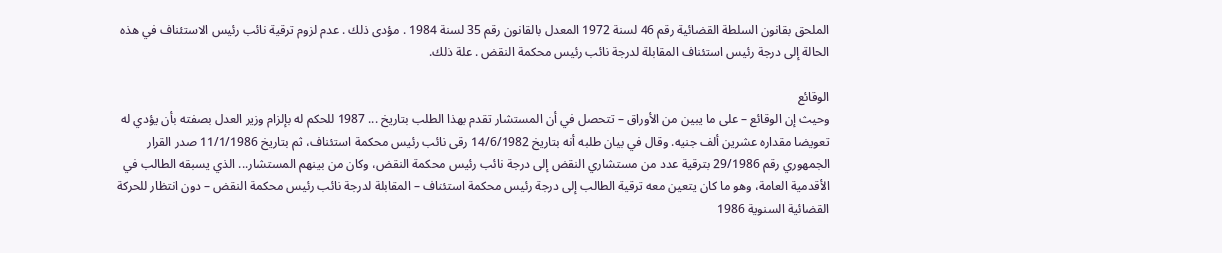الملحق بقانون السلطة القضائية رقم 46 لسنة 1972 المعدل بالقانون رقم 35 لسنة 1984 . مؤدى ذلك . عدم لزوم ترقية نائب رئيس الاستئناف في هذه الحالة إلى درجة رئيس استئناف المقابلة لدرجة نائب رئيس محكمة النقض . علة ذلك.

الوقائع
وحيث إن الوقائع – على ما يبين من الأوراق – تتحصل في أن المستشار تقدم بهذا الطلب بتاريخ ... 1987 للحكم له بإلزام وزير العدل بصفته بأن يؤدي له تعويضا مقداره عشرين ألف جنيه. وقال في بيان طلبه أنه بتاريخ 14/6/1982 رقى نائب رئيس محكمة استئناف، ثم بتاريخ 11/1/1986 صدر القرار الجمهوري رقم 29/1986 بترقية عدد من مستشاري النقض إلى درجة نائب رئيس محكمة النقض، وكان من بينهم المستشار... الذي يسبقه الطالب في الأقدمية العامة، وهو ما كان يتعين معه ترقية الطالب إلى درجة رئيس محكمة استئناف – المقابلة لدرجة نائب رئيس محكمة النقض – دون انتظار للحركة القضائية السنوية 1986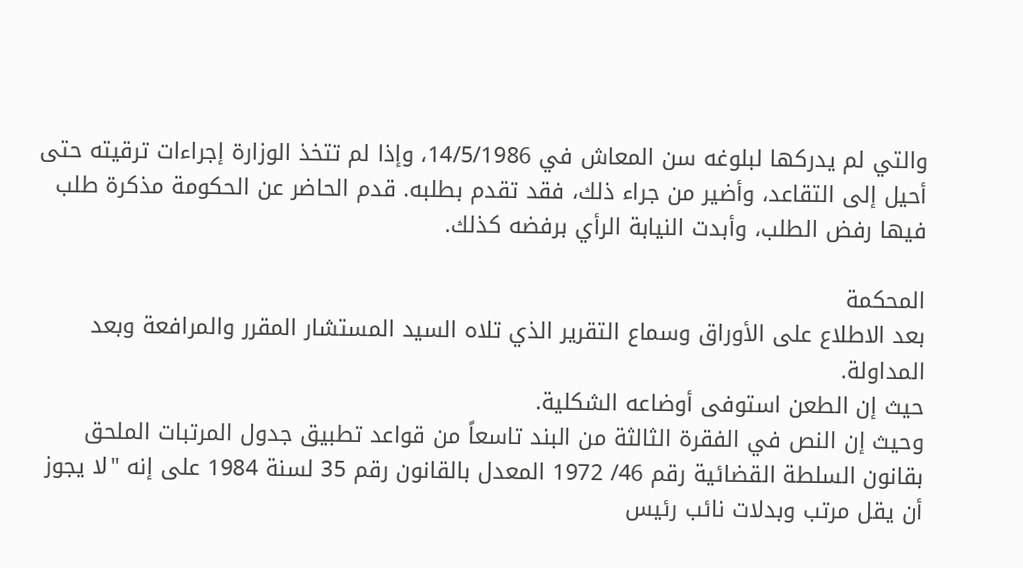والتي لم يدركها لبلوغه سن المعاش في 14/5/1986، وإذا لم تتخذ الوزارة إجراءات ترقيته حتى أحيل إلى التقاعد، وأضير من جراء ذلك، فقد تقدم بطلبه. قدم الحاضر عن الحكومة مذكرة طلب فيها رفض الطلب، وأبدت النيابة الرأي برفضه كذلك.

المحكمة
بعد الاطلاع على الأوراق وسماع التقرير الذي تلاه السيد المستشار المقرر والمرافعة وبعد المداولة.
حيث إن الطعن استوفى أوضاعه الشكلية.
وحيث إن النص في الفقرة الثالثة من البند تاسعاً من قواعد تطبيق جدول المرتبات الملحق بقانون السلطة القضائية رقم 46/ 1972 المعدل بالقانون رقم 35 لسنة 1984 على إنه "لا يجوز أن يقل مرتب وبدلات نائب رئيس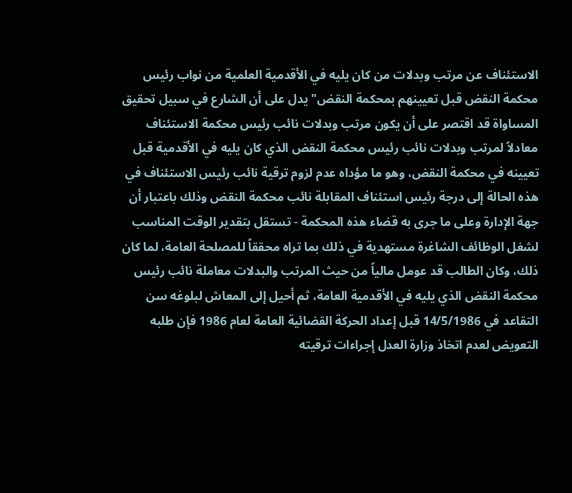الاستئناف عن مرتب وبدلات من كان يليه في الأقدمية العلمية من نواب رئيس محكمة النقض قبل تعيينهم بمحكمة النقض" يدل على أن الشارع في سبيل تحقيق المساواة قد اقتصر على أن يكون مرتب وبدلات نائب رئيس محكمة الاستئناف معادلاً لمرتب وبدلات نائب رئيس محكمة النقض الذي كان يليه في الأقدمية قبل تعيينه في محكمة النقض، وهو ما مؤداه عدم لزوم ترقية نائب رئيس الاستئناف في هذه الحالة إلى درجة رئيس استئناف المقابلة نائب محكمة النقض وذلك باعتبار أن جهة الإدارة وعلى ما جرى به قضاء هذه المحكمة - تستقل بتقدير الوقت المناسب لشغل الوظائف الشاغرة مستهدية في ذلك بما تراه محققاً للمصلحة العامة، لما كان ذلك، وكان الطالب قد عومل مالياً من حيث المرتب والبدلات معاملة نائب رئيس محكمة النقض الذي يليه في الأقدمية العامة، ثم أحيل إلى المعاش لبلوغه سن التقاعد في 14/5/1986 قبل إعداد الحركة القضائية العامة لعام 1986 فإن طلبه التعويض لعدم اتخاذ وزارة العدل إجراءات ترقيته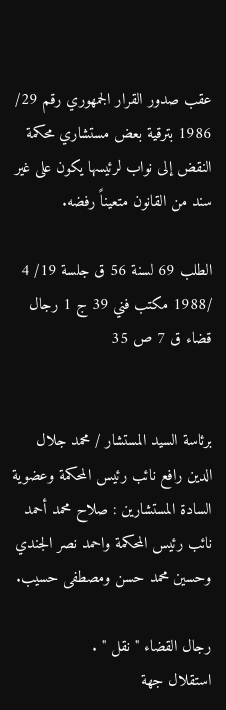عقب صدور القرار الجمهوري رقم 29/ 1986 بترقية بعض مستشاري محكمة النقض إلى نواب لرئيسها يكون على غير سند من القانون متعيناً رفضه.

الطلب 69 لسنة 56 ق جلسة 19/ 4 /1988 مكتب فني 39 ج 1 رجال قضاء ق 7 ص 35


برئاسة السيد المستشار / محمد جلال الدين رافع نائب رئيس المحكمة وعضوية السادة المستشارين : صلاح محمد أحمد نائب رئيس المحكمة واحمد نصر الجندي وحسين محمد حسن ومصطفى حسيب.

رجال القضاء " نقل " .
استقلال جهة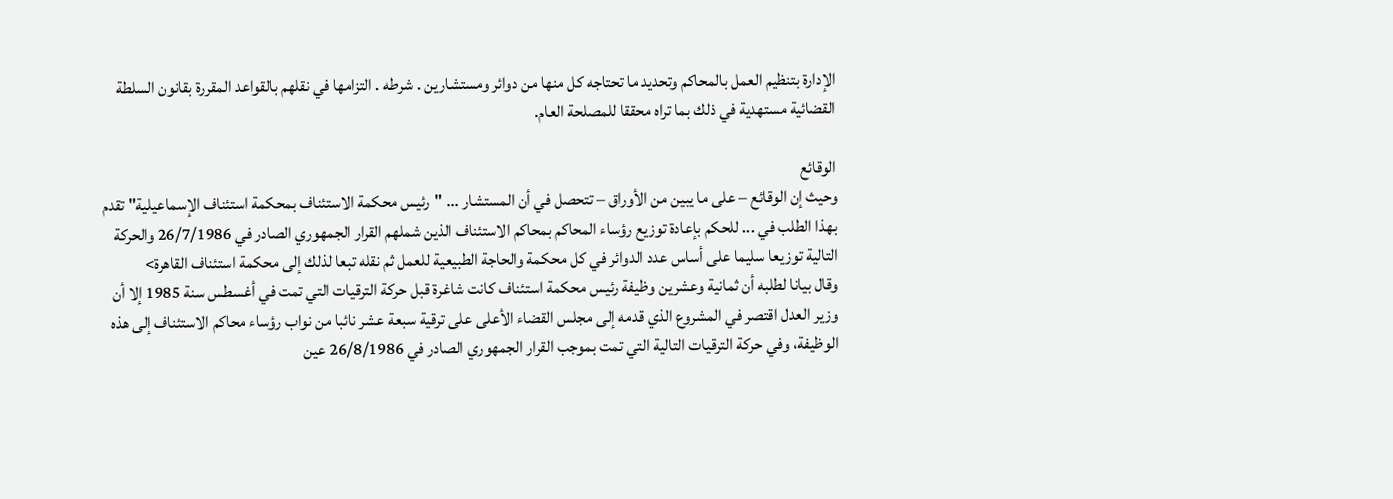الإدارة بتنظيم العمل بالمحاكم وتحديد ما تحتاجه كل منها من دوائر ومستشارين . شرطه . التزامها في نقلهم بالقواعد المقررة بقانون السلطة القضائية مستهدية في ذلك بما تراه محققا للمصلحة العام.

الوقائع
وحيث إن الوقائع – على ما يبين من الأوراق – تتحصل في أن المستشار ... "رئيس محكمة الاستئناف بمحكمة استئناف الإسماعيلية" تقدم بهذا الطلب في ... للحكم بإعادة توزيع رؤساء المحاكم بمحاكم الاستئناف الذين شملهم القرار الجمهوري الصادر في 26/7/1986 والحركة التالية توزيعا سليما على أساس عدد الدوائر في كل محكمة والحاجة الطبيعية للعمل ثم نقله تبعا لذلك إلى محكمة استئناف القاهرة>
وقال بيانا لطلبه أن ثمانية وعشرين وظيفة رئيس محكمة استئناف كانت شاغرة قبل حركة الترقيات التي تمت في أغسطس سنة 1985 إلا أن وزير العدل اقتصر في المشروع الذي قدمه إلى مجلس القضاء الأعلى على ترقية سبعة عشر نائبا من نواب رؤساء محاكم الاستئناف إلى هذه الوظيفة، وفي حركة الترقيات التالية التي تمت بموجب القرار الجمهوري الصادر في 26/8/1986 عين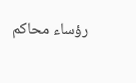رؤساء محاكم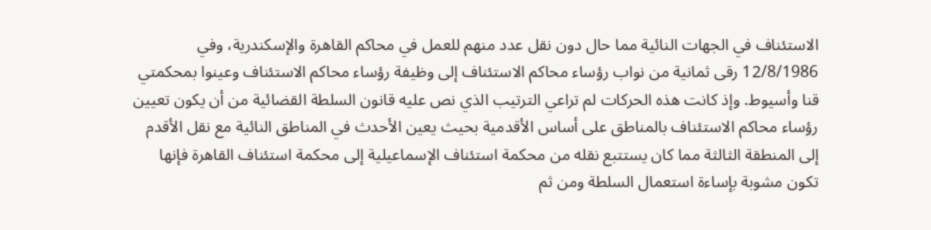الاستئناف في الجهات النائية مما حال دون نقل عدد منهم للعمل في محاكم القاهرة والإسكندرية، وفي 12/8/1986 رقى ثمانية من نواب رؤساء محاكم الاستئناف إلى وظيفة رؤساء محاكم الاستئناف وعينوا بمحكمتي قنا وأسيوط. وإذ كانت هذه الحركات لم تراعي الترتيب الذي نص عليه قانون السلطة القضائية من أن يكون تعيين رؤساء محاكم الاستئناف بالمناطق على أساس الأقدمية بحيث يعين الأحدث في المناطق النائية مع نقل الأقدم إلى المنطقة الثالثة مما كان يستتبع نقله من محكمة استئناف الإسماعيلية إلى محكمة استئناف القاهرة فإنها تكون مشوبة بإساءة استعمال السلطة ومن ثم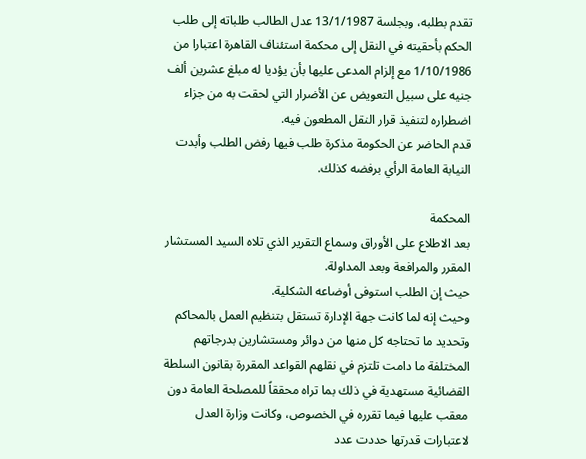تقدم بطلبه، وبجلسة 13/1/1987 عدل الطالب طلباته إلى طلب الحكم بأحقيته في النقل إلى محكمة استئناف القاهرة اعتبارا من 1/10/1986 مع إلزام المدعى عليها بأن يؤديا له مبلغ عشرين ألف جنيه على سبيل التعويض عن الأضرار التي لحقت به من جزاء اضطراره لتنفيذ قرار النقل المطعون فيه.
قدم الحاضر عن الحكومة مذكرة طلب فيها رفض الطلب وأبدت النيابة العامة الرأي برفضه كذلك.

المحكمة
بعد الاطلاع على الأوراق وسماع التقرير الذي تلاه السيد المستشار المقرر والمرافعة وبعد المداولة.
حيث إن الطلب استوفى أوضاعه الشكلية.
وحيث إنه لما كانت جهة الإدارة تستقل بتنظيم العمل بالمحاكم وتحديد ما تحتاجه كل منها من دوائر ومستشارين بدرجاتهم المختلفة ما دامت تلتزم في نقلهم القواعد المقررة بقانون السلطة القضائية مستهدية في ذلك بما تراه محققاً للمصلحة العامة دون معقب عليها فيما تقرره في الخصوص، وكانت وزارة العدل لاعتبارات قدرتها حددت عدد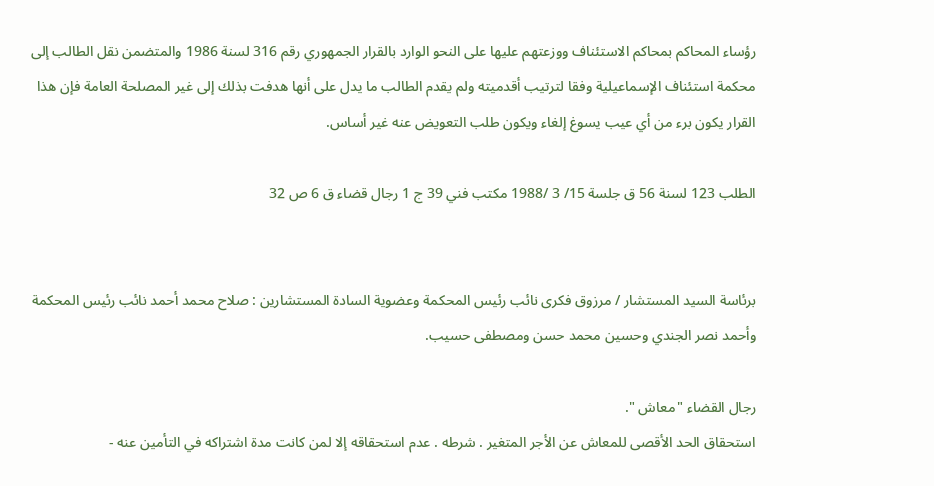رؤساء المحاكم بمحاكم الاستئناف ووزعتهم عليها على النحو الوارد بالقرار الجمهوري رقم 316 لسنة 1986 والمتضمن نقل الطالب إلى محكمة استئناف الإسماعيلية وفقا لترتيب أقدميته ولم يقدم الطالب ما يدل على أنها هدفت بذلك إلى غير المصلحة العامة فإن هذا القرار يكون برء من أي عيب يسوغ إلغاء ويكون طلب التعويض عنه غير أساس.

الطلب 123 لسنة 56 ق جلسة 15/ 3 /1988 مكتب فني 39 ج 1 رجال قضاء ق 6 ص 32


برئاسة السيد المستشار / مرزوق فكرى نائب رئيس المحكمة وعضوية السادة المستشارين : صلاح محمد أحمد نائب رئيس المحكمة وأحمد نصر الجندي وحسين محمد حسن ومصطفى حسيب.

رجال القضاء "معاش ".
استحقاق الحد الأقصى للمعاش عن الأجر المتغير . شرطه . عدم استحقاقه إلا لمن كانت مدة اشتراكه في التأمين عنه -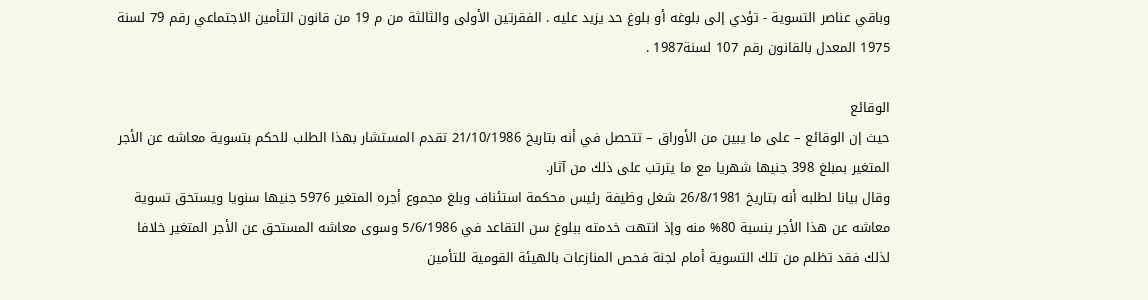وباقي عناصر التسوية - تؤدي إلى بلوغه أو بلوغ حد يزيد عليه . الفقرتين الأولى والثالثة من م 19 من قانون التأمين الاجتماعي رقم 79 لسنة 1975 المعدل بالقانون رقم 107 لسنة1987 .

الوقائع
حيث إن الوقائع – على ما يبين من الأوراق – تتحصل في أنه بتاريخ 21/10/1986 تقدم المستشار بهذا الطلب للحكم بتسوية معاشه عن الأجر المتغير بمبلغ 398 جنيها شهريا مع ما يترتب على ذلك من آثار.
وقال بيانا لطلبه أنه بتاريخ 26/8/1981 شغل وظيفة رئيس محكمة استئناف وبلغ مجموع أجره المتغير 5976 جنيها سنويا ويستحق تسوية معاشه عن هذا الأجر بنسبة 80% منه وإذ انتهت خدمته ببلوغ سن التقاعد في 5/6/1986 وسوى معاشه المستحق عن الأجر المتغير خلافا لذلك فقد تظلم من تلك التسوية أمام لجنة فحص المنازعات بالهيئة القومية للتأمين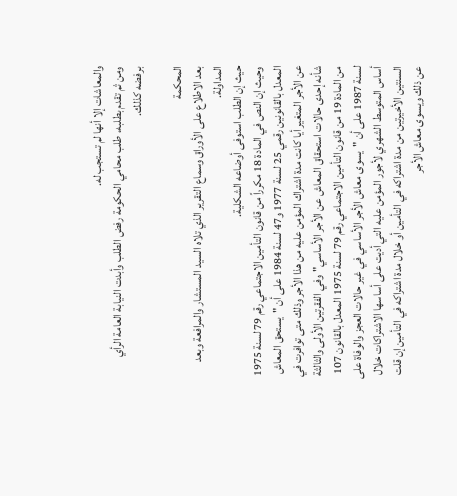والمعاشات إلا أنها لم تستجب له.
ومن ثم تقدم بطلبه، طلب محامي الحكومة رفض الطلب وأبدت النيابة العامة الرأي برفضه كذلك.

المحكمة
بعد الاطلاع على الأوراق وسماع التقرير الذي تلاه السيد المستشار والمرافعة وبعد المداولة.
حيث إن الطلب استوفى أوضاعه الشكلية.
وحيث إن النص في المادة 18 مكرراً من قانون التأمين الاجتماعي رقم 79 لسنة 1975 المعدل بالقانونين رقمي 25 لسنة 1977 و47 لسنة 1984 على أن "يستحق المعاش عن الأجر المتغير أيا كانت مدة اشتراك المؤمن عليه من هذا الأجر وذلك متى توافرت في شأنه إحدى حالات استحقاق المعاش عن الأجر الأساسي" وفي الفقرتين الأولى والثالثة من المادة 19 من قانون التأمين الاجتماعي رقم 79 لسنة 1975 المعدل بالقانون 107 لسنة 1987 على أن "يسوى معاش الأجر الأساسي في غير حالات العجز والوفاة على أساس المتوسط الشهري لأجور المؤمن عليه التي أديت على أساسها الاشتراكات خلال السنتين الأخيرتين من مدة اشتراكه في التأمين أو خلال مدة اشتراكه في التأمين إن قلت عن ذلك ويسوى معاش الأجر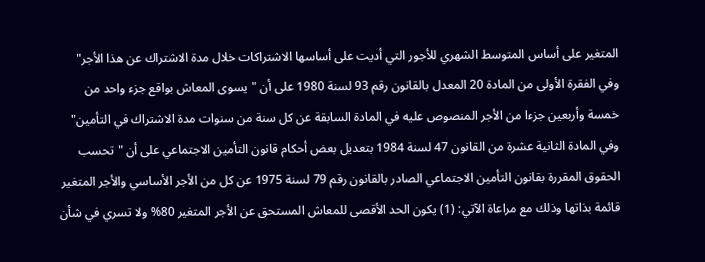المتغير على أساس المتوسط الشهري للأجور التي أديت على أساسها الاشتراكات خلال مدة الاشتراك عن هذا الأجر" وفي الفقرة الأولى من المادة 20 المعدل بالقانون رقم 93 لسنة 1980 على أن "يسوى المعاش بواقع جزء واحد من خمسة وأربعين جزءا من الأجر المنصوص عليه في المادة السابقة عن كل سنة من سنوات مدة الاشتراك في التأمين" وفي المادة الثانية عشرة من القانون 47 لسنة 1984 بتعديل بعض أحكام قانون التأمين الاجتماعي على أن "تحسب الحقوق المقررة بقانون التأمين الاجتماعي الصادر بالقانون رقم 79 لسنة 1975 عن كل من الأجر الأساسي والأجر المتغير قائمة بذاتها وذلك مع مراعاة الآتي: (1) يكون الحد الأقصى للمعاش المستحق عن الأجر المتغير 80% ولا تسري في شأن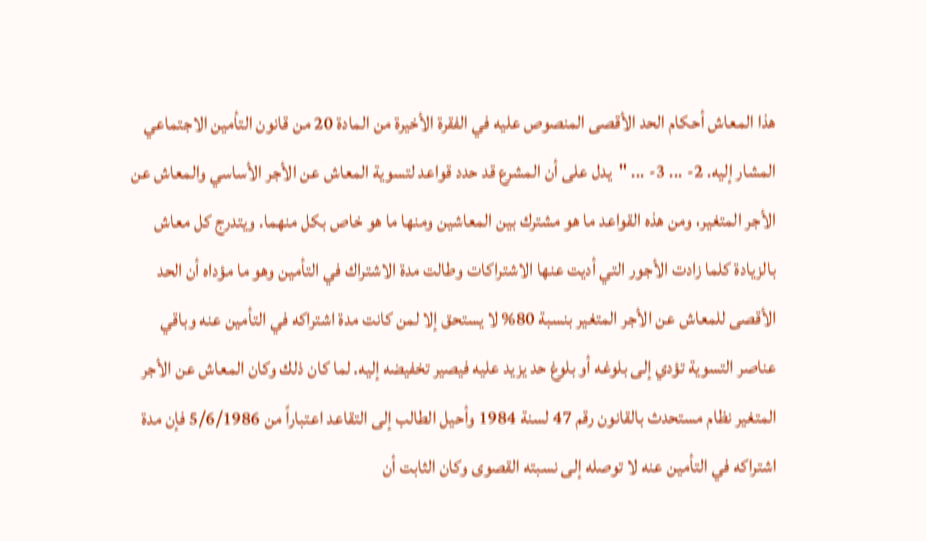هذا المعاش أحكام الحد الأقصى المنصوص عليه في الفقرة الأخيرة من المادة 20 من قانون التأمين الاجتماعي المشار إليه. 2- ... 3- ... "يدل على أن المشرع قد حدد قواعد لتسوية المعاش عن الأجر الأساسي والمعاش عن الأجر المتغير، ومن هذه القواعد ما هو مشترك بين المعاشين ومنها ما هو خاص بكل منهما. ويتدرج كل معاش بالزيادة كلما زادت الأجور التي أديت عنها الاشتراكات وطالت مدة الاشتراك في التأمين وهو ما مؤداه أن الحد الأقصى للمعاش عن الأجر المتغير بنسبة 80% لا يستحق إلا لمن كانت مدة اشتراكه في التأمين عنه وباقي عناصر التسوية تؤدي إلى بلوغه أو بلوغ حد يزيد عليه فيصير تخفيضه إليه. لما كان ذلك وكان المعاش عن الأجر المتغير نظام مستحدث بالقانون رقم 47 لسنة 1984 وأحيل الطالب إلى التقاعد اعتباراً من 5/6/1986 فإن مدة اشتراكه في التأمين عنه لا توصله إلى نسبته القصوى وكان الثابت أن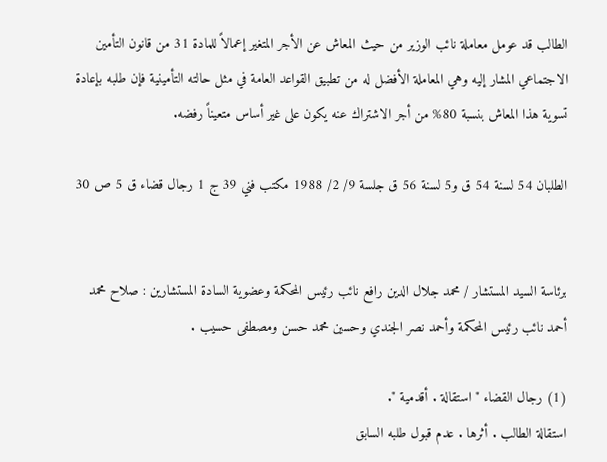الطالب قد عومل معاملة نائب الوزير من حيث المعاش عن الأجر المتغير إعمالاً للمادة 31 من قانون التأمين الاجتماعي المشار إليه وهي المعاملة الأفضل له من تطبيق القواعد العامة في مثل حالته التأمينية فإن طلبه بإعادة تسوية هذا المعاش بنسبة 80% من أجر الاشتراك عنه يكون على غير أساس متعيناً رفضه.

الطلبان 54 لسنة 54 ق و5 لسنة 56 ق جلسة 9/ 2/ 1988 مكتب فني 39 ج 1 رجال قضاء ق 5 ص 30


برئاسة السيد المستشار / محمد جلال الدين رافع نائب رئيس المحكمة وعضوية السادة المستشارين : صلاح محمد أحمد نائب رئيس المحكمة وأحمد نصر الجندي وحسين محمد حسن ومصطفى حسيب .

(1) رجال القضاء " استقالة . أقدمية ".
استقالة الطالب . أثرها . عدم قبول طلبه السابق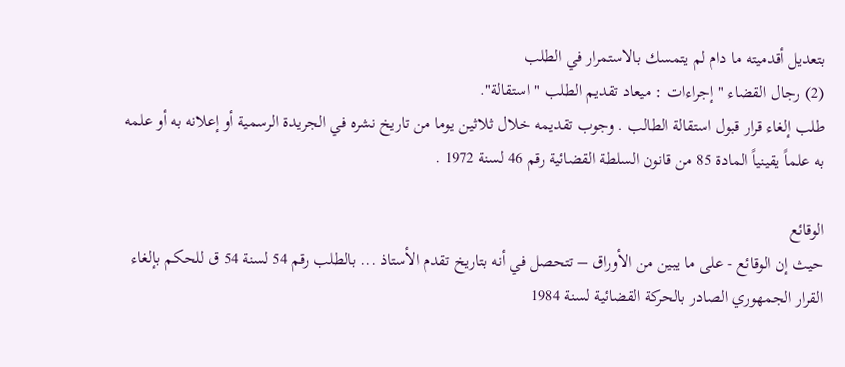بتعديل أقدميته ما دام لم يتمسك بالاستمرار في الطلب
(2) رجال القضاء " إجراءات : ميعاد تقديم الطلب " استقالة".
طلب إلغاء قرار قبول استقالة الطالب . وجوب تقديمه خلال ثلاثين يوما من تاريخ نشره في الجريدة الرسمية أو إعلانه به أو علمه به علماً يقينياً المادة 85 من قانون السلطة القضائية رقم 46 لسنة 1972 .

الوقائع
حيث إن الوقائع - على ما يبين من الأوراق – تتحصل في أنه بتاريخ تقدم الأستاذ ... بالطلب رقم 54 لسنة 54 ق للحكم بإلغاء القرار الجمهوري الصادر بالحركة القضائية لسنة 1984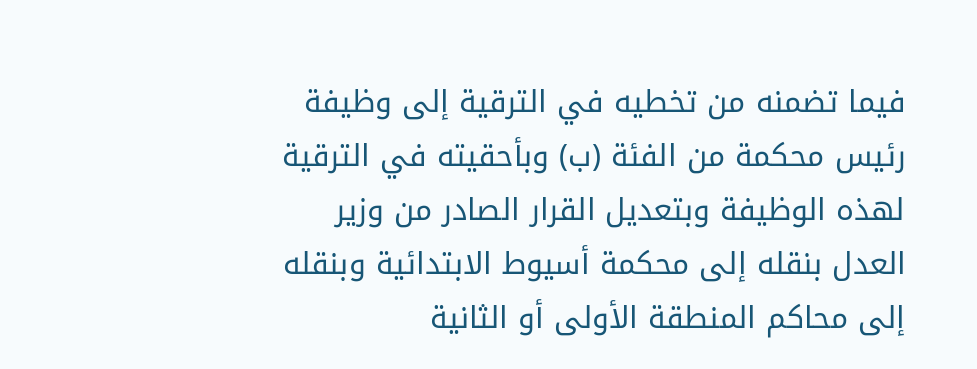فيما تضمنه من تخطيه في الترقية إلى وظيفة رئيس محكمة من الفئة (ب) وبأحقيته في الترقية لهذه الوظيفة وبتعديل القرار الصادر من وزير العدل بنقله إلى محكمة أسيوط الابتدائية وبنقله إلى محاكم المنطقة الأولى أو الثانية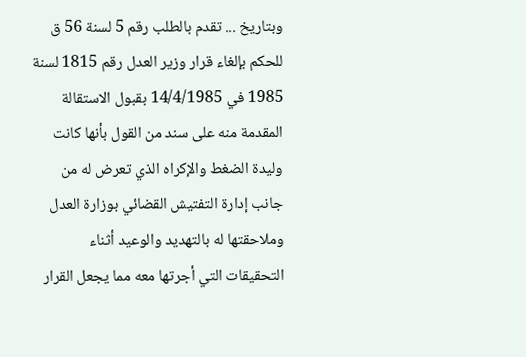وبتاريخ ... تقدم بالطلب رقم 5 لسنة 56 ق للحكم بإلغاء قرار وزير العدل رقم 1815 لسنة 1985 في 14/4/1985 بقبول الاستقالة المقدمة منه على سند من القول بأنها كانت وليدة الضغط والإكراه الذي تعرض له من جانب إدارة التفتيش القضائي بوزارة العدل وملاحقتها له بالتهديد والوعيد أثناء التحقيقات التي أجرتها معه مما يجعل القرار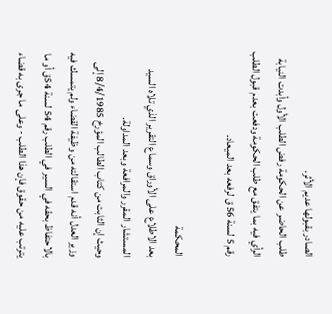الصادر بقبولها عديم الأثر.
طلب الحاضر عن الحكومة رفض الطلب الأول وأبدت النيابة الرأي فيه بما يتفق مع طلب الحكومة ودفعت بعدم قبول الطلب رقم 5 لسنة 56 ق لرفعه بعد الميعاد.

المحكمة
بعد الاطلاع على الأوراق وسماع التقرير الذي تلاه السيد المستشار المقرر والمرافعة وبعد المداولة.
وحيث إن الثابت من كتاب الطالب المؤرخ 8/4/1985 إلى وزير العدل أنه قدم استقالته من وظيفة القضاء ولم يتمسك فيه بالاحتفاظ بحقه في السير في الطلب رقم 54 لسنة 54ق أو ما يترتب عليه من حقوق فإن هذا الطلب - وعلى ما جرى به قضاء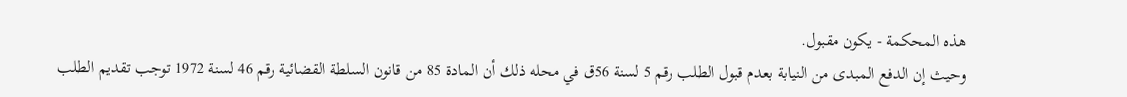هذه المحكمة - يكون مقبول.
وحيث إن الدفع المبدى من النيابة بعدم قبول الطلب رقم 5 لسنة 56ق في محله ذلك أن المادة 85 من قانون السلطة القضائية رقم 46 لسنة 1972 توجب تقديم الطلب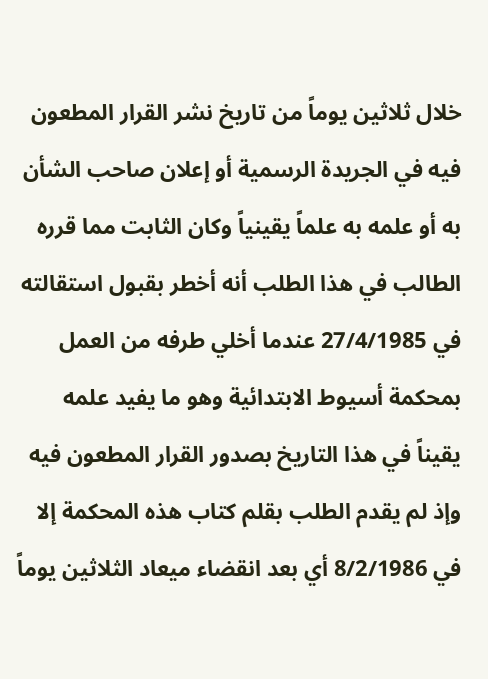خلال ثلاثين يوماً من تاريخ نشر القرار المطعون فيه في الجريدة الرسمية أو إعلان صاحب الشأن به أو علمه به علماً يقينياً وكان الثابت مما قرره الطالب في هذا الطلب أنه أخطر بقبول استقالته في 27/4/1985 عندما أخلي طرفه من العمل بمحكمة أسيوط الابتدائية وهو ما يفيد علمه يقيناً في هذا التاريخ بصدور القرار المطعون فيه وإذ لم يقدم الطلب بقلم كتاب هذه المحكمة إلا في 8/2/1986 أي بعد انقضاء ميعاد الثلاثين يوماً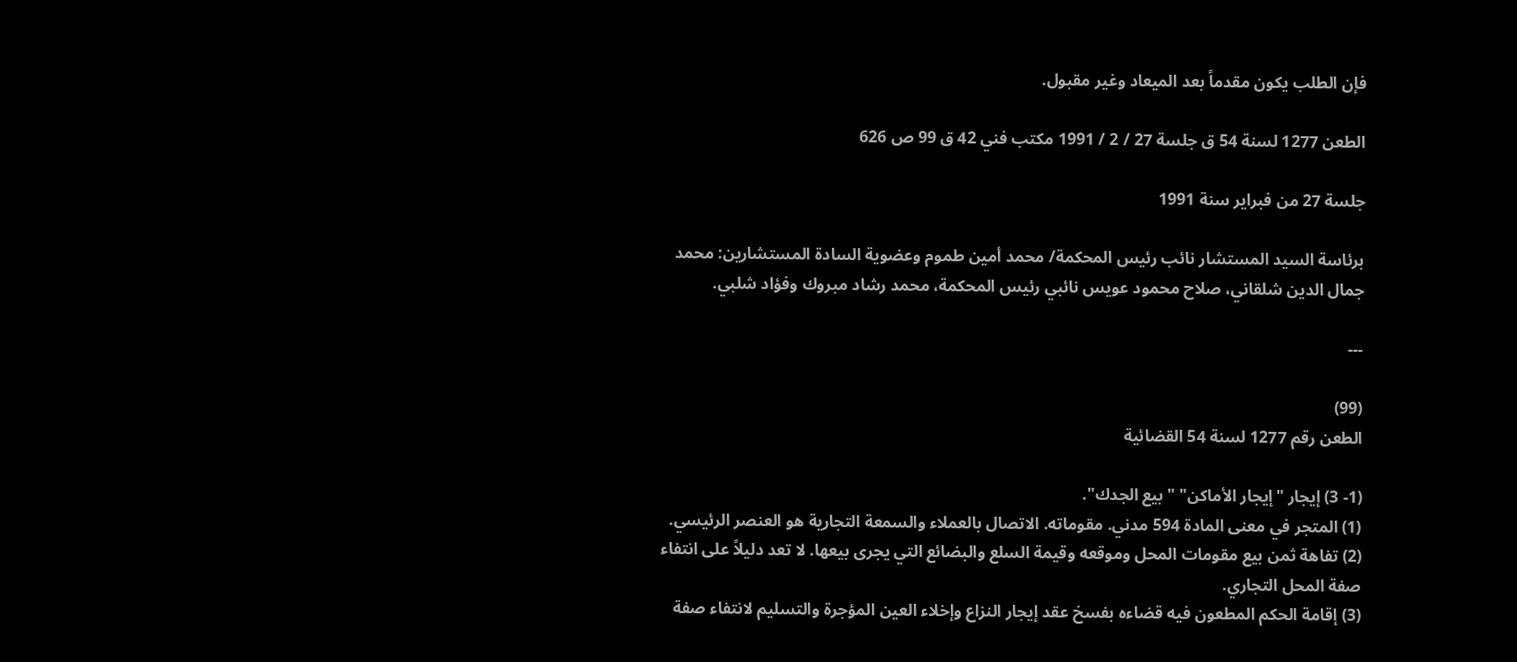فإن الطلب يكون مقدماً بعد الميعاد وغير مقبول.

الطعن 1277 لسنة 54 ق جلسة 27 / 2 / 1991 مكتب فني 42 ق 99 ص 626

جلسة 27 من فبراير سنة 1991

برئاسة السيد المستشار نائب رئيس المحكمة/ محمد أمين طموم وعضوية السادة المستشارين: محمد جمال الدين شلقاني، صلاح محمود عويس نائبي رئيس المحكمة، محمد رشاد مبروك وفؤاد شلبي.

---

(99)
الطعن رقم 1277 لسنة 54 القضائية

(1- 3) إيجار "إيجار الأماكن" "بيع الجدك".
(1) المتجر في معنى المادة 594 مدني. مقوماته. الاتصال بالعملاء والسمعة التجارية هو العنصر الرئيسي.
(2) تفاهة ثمن بيع مقومات المحل وموقعه وقيمة السلع والبضائع التي يجرى بيعها. لا تعد دليلاً على انتفاء صفة المحل التجاري.
(3) إقامة الحكم المطعون فيه قضاءه بفسخ عقد إيجار النزاع وإخلاء العين المؤجرة والتسليم لانتفاء صفة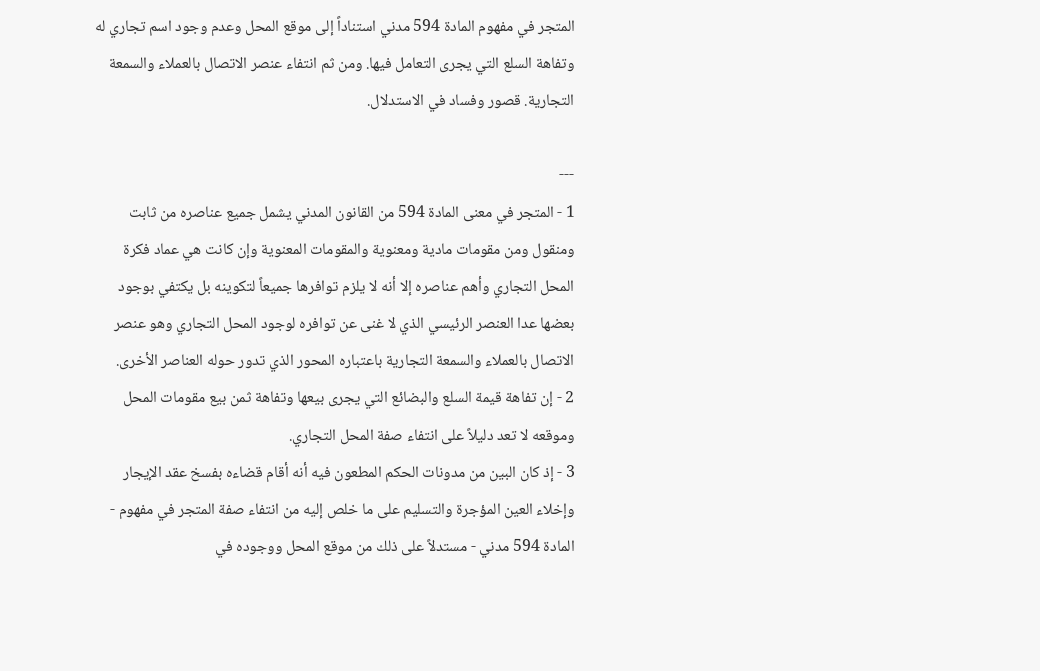المتجر في مفهوم المادة 594 مدني استناداً إلى موقع المحل وعدم وجود اسم تجاري له وتفاهة السلع التي يجرى التعامل فيها. ومن ثم انتفاء عنصر الاتصال بالعملاء والسمعة التجارية. قصور وفساد في الاستدلال.

---
1 - المتجر في معنى المادة 594 من القانون المدني يشمل جميع عناصره من ثابت ومنقول ومن مقومات مادية ومعنوية والمقومات المعنوية وإن كانت هي عماد فكرة المحل التجاري وأهم عناصره إلا أنه لا يلزم توافرها جميعاً لتكوينه بل يكتفي بوجود بعضها عدا العنصر الرئيسي الذي لا غنى عن توافره لوجود المحل التجاري وهو عنصر الاتصال بالعملاء والسمعة التجارية باعتباره المحور الذي تدور حوله العناصر الأخرى.
2 - إن تفاهة قيمة السلع والبضائع التي يجرى بيعها وتفاهة ثمن بيع مقومات المحل وموقعه لا تعد دليلاً على انتفاء صفة المحل التجاري.
3 - إذ كان البين من مدونات الحكم المطعون فيه أنه أقام قضاءه بفسخ عقد الإيجار وإخلاء العين المؤجرة والتسليم على ما خلص إليه من انتفاء صفة المتجر في مفهوم - المادة 594 مدني - مستدلاً على ذلك من موقع المحل ووجوده في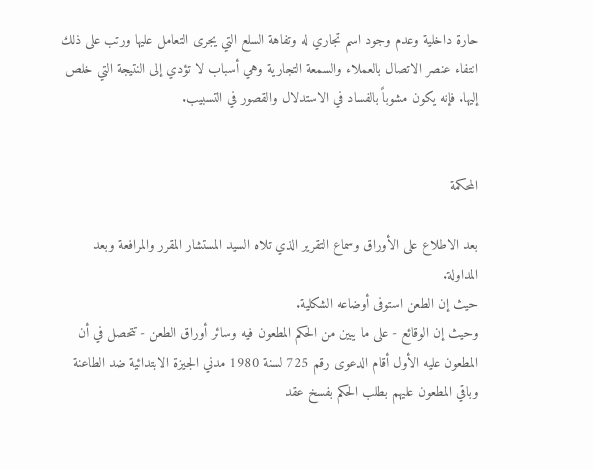حارة داخلية وعدم وجود اسم تجاري له وتفاهة السلع التي يجرى التعامل عليها ورتب على ذلك انتفاء عنصر الاتصال بالعملاء والسمعة التجارية وهي أسباب لا تؤدي إلى النتيجة التي خلص إليها. فإنه يكون مشوباً بالفساد في الاستدلال والقصور في التسبيب.


المحكمة

بعد الاطلاع على الأوراق وسماع التقرير الذي تلاه السيد المستشار المقرر والمرافعة وبعد المداولة.
حيث إن الطعن استوفى أوضاعه الشكلية.
وحيث إن الوقائع - على ما يبين من الحكم المطعون فيه وسائر أوراق الطعن - تتحصل في أن المطعون عليه الأول أقام الدعوى رقم 725 لسنة 1980 مدني الجيزة الابتدائية ضد الطاعنة وباقي المطعون عليهم بطلب الحكم بفسخ عقد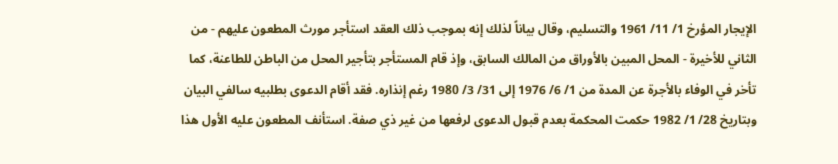الإيجار المؤرخ 1/ 11/ 1961 والتسليم، وقال بياناً لذلك إنه بموجب ذلك العقد استأجر مورث المطعون عليهم - من الثاني للأخيرة - المحل المبين بالأوراق من المالك السابق، وإذ قام المستأجر بتأجير المحل من الباطن للطاعنة، كما تأخر في الوفاء بالأجرة عن المدة من 1/ 6/ 1976 إلى 31/ 3/ 1980 رغم إنذاره. فقد أقام الدعوى بطلبيه سالفي البيان وبتاريخ 28/ 1/ 1982 حكمت المحكمة بعدم قبول الدعوى لرفعها من غير ذي صفة. استأنف المطعون عليه الأول هذا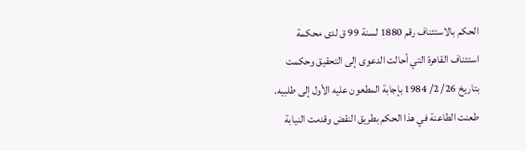الحكم بالاستئناف رقم 1880 لسنة 99 ق لدى محكمة استئناف القاهرة التي أحالت الدعوى إلى التحقيق وحكمت بتاريخ 26/ 2/ 1984 بإجابة المطعون عليه الأول إلى طلبيه. طعنت الطاعنة في هذا الحكم بطريق النقض وقدمت النيابة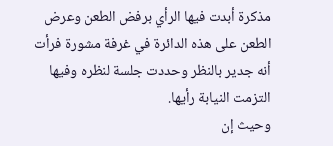مذكرة أبدت فيها الرأي برفض الطعن وعرض الطعن على هذه الدائرة في غرفة مشورة فرأت أنه جدير بالنظر وحددت جلسة لنظره وفيها التزمت النيابة رأيها.
وحيث إن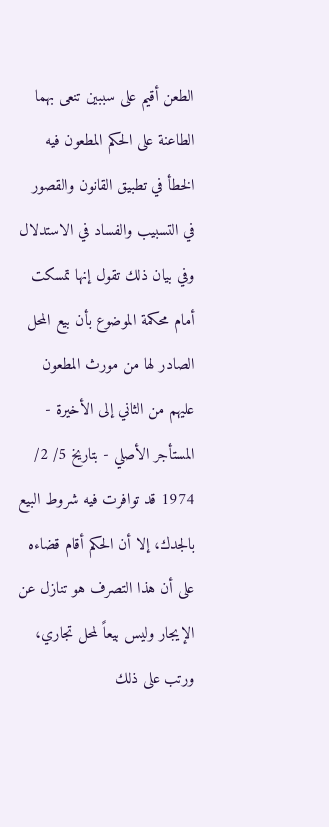الطعن أقيم على سببين تنعى بهما الطاعنة على الحكم المطعون فيه الخطأ في تطبيق القانون والقصور في التسبيب والفساد في الاستدلال وفي بيان ذلك تقول إنها تمسكت أمام محكمة الموضوع بأن بيع المحل الصادر لها من مورث المطعون عليهم من الثاني إلى الأخيرة - المستأجر الأصلي - بتاريخ 5/ 2/ 1974 قد توافرت فيه شروط البيع بالجدك، إلا أن الحكم أقام قضاءه على أن هذا التصرف هو تنازل عن الإيجار وليس بيعاً لمحل تجاري، ورتب على ذلك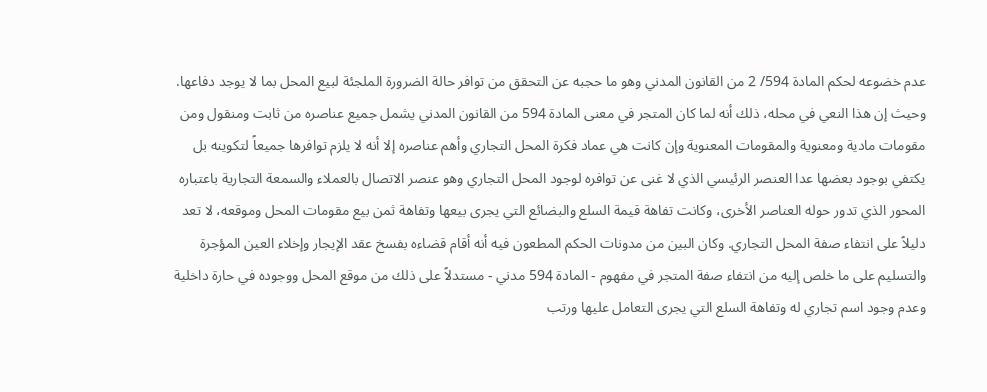عدم خضوعه لحكم المادة 594/ 2 من القانون المدني وهو ما حجبه عن التحقق من توافر حالة الضرورة الملجئة لبيع المحل بما لا يوجد دفاعها.
وحيث إن هذا النعي في محله، ذلك أنه لما كان المتجر في معنى المادة 594 من القانون المدني يشمل جميع عناصره من ثابت ومنقول ومن مقومات مادية ومعنوية والمقومات المعنوية وإن كانت هي عماد فكرة المحل التجاري وأهم عناصره إلا أنه لا يلزم توافرها جميعاً لتكوينه بل يكتفي بوجود بعضها عدا العنصر الرئيسي الذي لا غنى عن توافره لوجود المحل التجاري وهو عنصر الاتصال بالعملاء والسمعة التجارية باعتباره المحور الذي تدور حوله العناصر الأخرى، وكانت تفاهة قيمة السلع والبضائع التي يجرى بيعها وتفاهة ثمن بيع مقومات المحل وموقعه، لا تعد دليلاً على انتفاء صفة المحل التجاري. وكان البين من مدونات الحكم المطعون فيه أنه أقام قضاءه بفسخ عقد الإيجار وإخلاء العين المؤجرة والتسليم على ما خلص إليه من انتفاء صفة المتجر في مفهوم - المادة 594 مدني - مستدلاً على ذلك من موقع المحل ووجوده في حارة داخلية وعدم وجود اسم تجاري له وتفاهة السلع التي يجرى التعامل عليها ورتب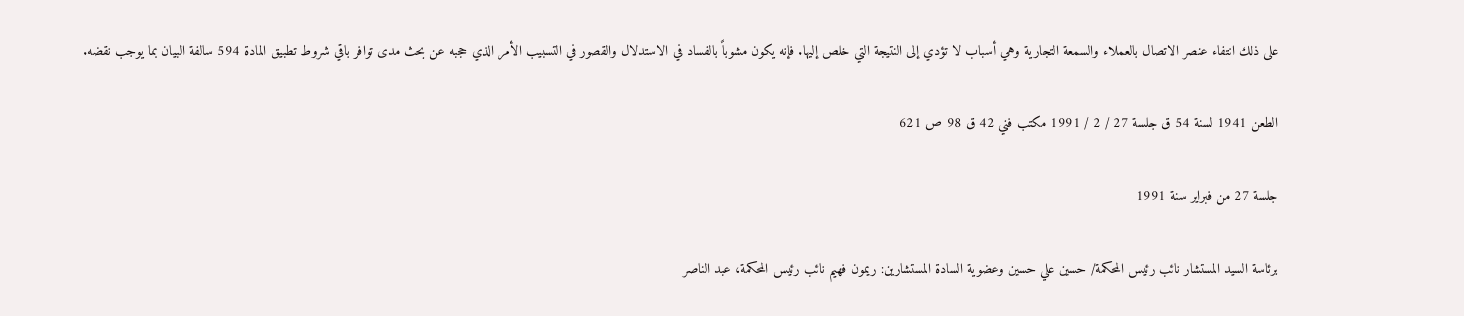على ذلك انتفاء عنصر الاتصال بالعملاء والسمعة التجارية وهي أسباب لا تؤدي إلى النتيجة التي خلص إليها. فإنه يكون مشوباً بالفساد في الاستدلال والقصور في التسبيب الأمر الذي حجبه عن بحث مدى توافر باقي شروط تطبيق المادة 594 سالفة البيان بما يوجب نقضه.

الطعن 1941 لسنة 54 ق جلسة 27 / 2 / 1991 مكتب فني 42 ق 98 ص 621

جلسة 27 من فبراير سنة 1991

برئاسة السيد المستشار نائب رئيس المحكمة/ حسين علي حسين وعضوية السادة المستشارين: ريمون فهيم نائب رئيس المحكمة، عبد الناصر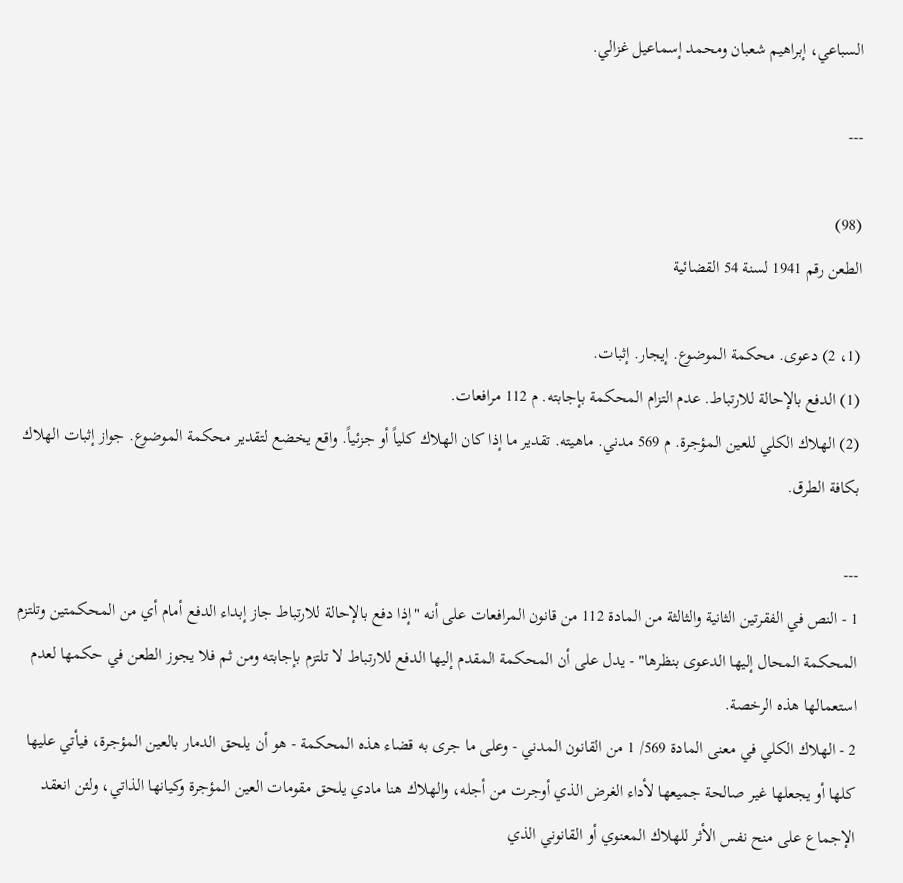السباعي، إبراهيم شعبان ومحمد إسماعيل غزالي.

---

(98)
الطعن رقم 1941 لسنة 54 القضائية

(1، 2) دعوى. محكمة الموضوع. إيجار. إثبات.
(1) الدفع بالإحالة للارتباط. عدم التزام المحكمة بإجابته. م 112 مرافعات.
(2) الهلاك الكلي للعين المؤجرة. م 569 مدني. ماهيته. تقدير ما إذا كان الهلاك كلياً أو جزئياً. واقع يخضع لتقدير محكمة الموضوع. جواز إثبات الهلاك بكافة الطرق.

---
1 - النص في الفقرتين الثانية والثالثة من المادة 112 من قانون المرافعات على أنه "إذا دفع بالإحالة للارتباط جاز إبداء الدفع أمام أي من المحكمتين وتلتزم المحكمة المحال إليها الدعوى بنظرها" - يدل على أن المحكمة المقدم إليها الدفع للارتباط لا تلتزم بإجابته ومن ثم فلا يجوز الطعن في حكمها لعدم استعمالها هذه الرخصة.
2 - الهلاك الكلي في معنى المادة 569/ 1 من القانون المدني - وعلى ما جرى به قضاء هذه المحكمة - هو أن يلحق الدمار بالعين المؤجرة، فيأتي عليها كلها أو يجعلها غير صالحة جميعها لأداء الغرض الذي أوجرت من أجله، والهلاك هنا مادي يلحق مقومات العين المؤجرة وكيانها الذاتي، ولئن انعقد الإجماع على منح نفس الأثر للهلاك المعنوي أو القانوني الذي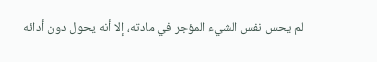لم يحس نفس الشيء المؤجر في مادته، إلا أنه يحول دون أدائه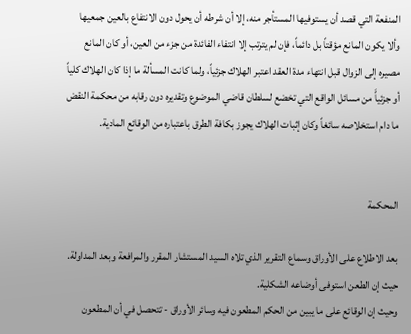المنفعة التي قصد أن يستوفيها المستأجر منه، إلا أن شرطه أن يحول دون الانتفاع بالعين جمعيها وألا يكون المانع مؤقتاً بل دائماً، فإن لم يترتب إلا انتفاء الفائدة من جزء من العين، أو كان المانع مصيره إلى الزوال قبل انتهاء مدة العقد اعتبر الهلاك جزئياً، ولما كانت المسألة ما إذا كان الهلاك كلياً أو جزئياًَ من مسائل الواقع التي تخضع لسلطان قاضي الموضوع وتقديره دون رقابه من محكمة النقض ما دام استخلاصه سائغاً وكان إثبات الهلاك يجوز بكافة الطرق باعتباره من الوقائع المادية.


المحكمة

بعد الاطلاع على الأوراق وسماع التقرير الذي تلاه السيد المستشار المقرر والمرافعة وبعد المداولة.
حيث إن الطعن استوفى أوضاعه الشكلية.
وحيث إن الوقائع على ما يبين من الحكم المطعون فيه وسائر الأوراق - تتحصل في أن المطعون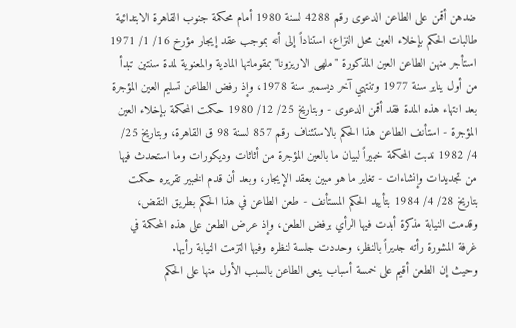ضدهن أقمن على الطاعن الدعوى رقم 4288 لسنة 1980 أمام محكمة جنوب القاهرة الابتدائية طالبات الحكم بإخلاء العين محل النزاع، استناداً إلى أنه بموجب عقد إيجار مؤرخ 16/ 1/ 1971 استأجر منهن الطاعن العين المذكورة "ملهى الاريزونا" بمقوماتها المادية والمعنوية لمدة سنتين تبدأ من أول يناير سنة 1977 وتنتهي آخر ديسمبر سنة 1978، وإذ رفض الطاعن تسليم العين المؤجرة بعد انتهاء هذه المدة فقد أقمن الدعوى - وبتاريخ 25/ 12/ 1980 حكمت المحكمة بإخلاء العين المؤجرة - استأنف الطاعن هذا الحكم بالاستئناف رقم 857 لسنة 98 ق القاهرة، وبتاريخ 25/ 4/ 1982 ندبت المحكمة خبيراً لبيان ما بالعين المؤجرة من أثاثات وديكورات وما استحدث فيها من تجديدات وإنشاءات - تغاير ما هو مبين بعقد الإيجار، وبعد أن قدم الخبير تقريره حكمت بتاريخ 28/ 4/ 1984 بتأييد الحكم المستأنف - طعن الطاعن في هذا الحكم بطريق النقض، وقدمت النيابة مذكرة أبدت فيها الرأي برفض الطعن، وإذ عرض الطعن على هذه المحكمة في غرفة المشورة رأته جديراً بالنظر، وحددت جلسة لنظره وفيها التزمت النيابة رأيها.
وحيث إن الطعن أقيم على خمسة أسباب ينعى الطاعن بالسبب الأول منها على الحكم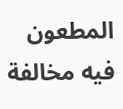المطعون فيه مخالفة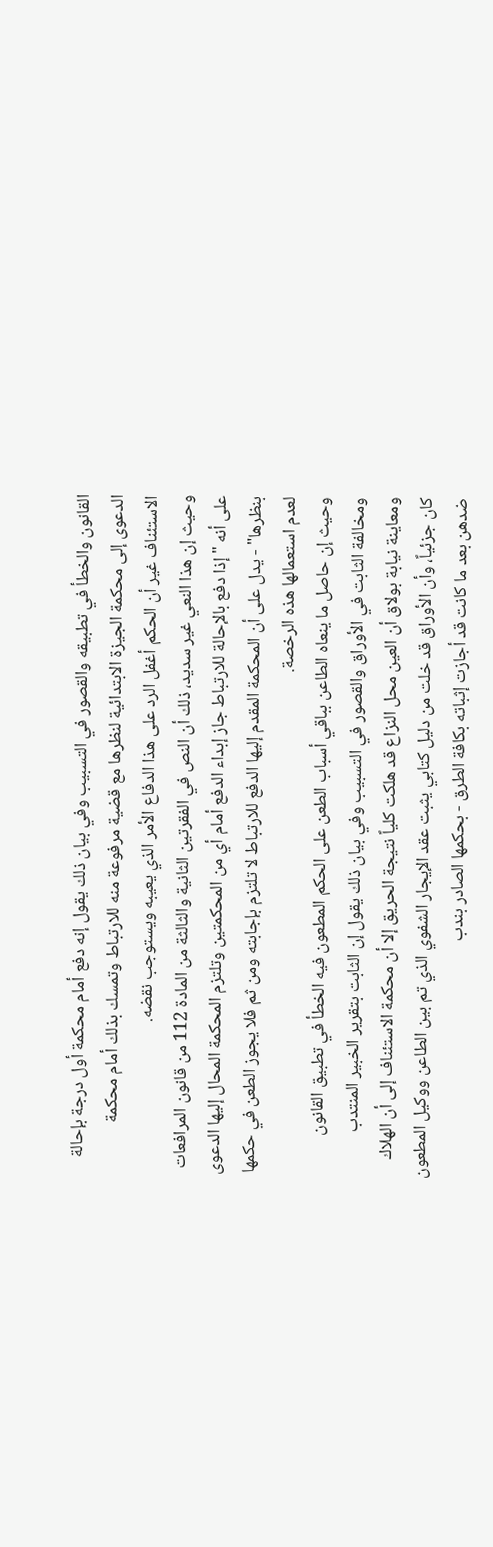القانون والخطأ في تطبيقه والقصور في التسبيب وفي بيان ذلك يقول إنه دفع أمام محكمة أول درجة بإحالة الدعوى إلى محكمة الجيزة الابتدائية لنظرها مع قضية مرفوعة منه للارتباط وتمسك بذلك أمام محكمة الاستئناف غير أن الحكم أغفل الرد على هذا الدفاع الأمر الذي يعيبه ويستوجب نقضه.
وحيث إن هذا النعي غير سديد، ذلك أن النص في الفقرتين الثانية والثالثة من المادة 112 من قانون المرافعات على أنه "إذا دفع بالإحالة للارتباط جاز إبداء الدفع أمام أي من المحكمتين وتلتزم المحكمة المحال إليها الدعوى بنظرها" - يدل على أن المحكمة المقدم إليها الدفع للارتباط لا تلتزم بإجابته ومن ثم فلا يجوز الطعن في حكمها لعدم استعمالها هذه الرخصة.
وحيث إن حاصل ما ينعاه الطاعن بباقي أسباب الطعن على الحكم المطعون فيه الخطأ في تطبيق القانون ومخالفة الثابت في الأوراق والقصور في التسبيب وفي بيان ذلك يقول إن الثابت بتقرير الخبير المنتدب ومعاينة نيابة بولاق أن العين محل النزاع قد هلكت كلياً نتيجة الحريق إلا أن محكمة الاستئناف إلى أن الهلاك كان جزئياً، وأن الأوراق قد خلت من دليل كتابي يثبت عقد الإيجار الشفوي الذي تم بين الطاعن ووكيل المطعون ضدهن بعد ما كانت قد أجازت إثباته بكافة الطرق - بحكمها الصادر بندب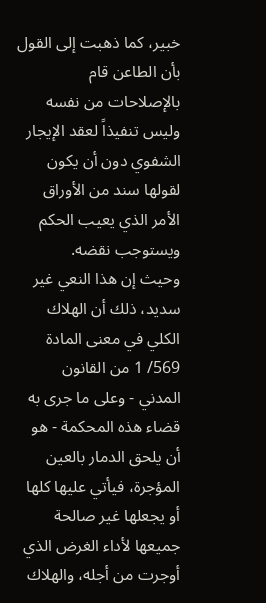خبير، كما ذهبت إلى القول بأن الطاعن قام بالإصلاحات من نفسه وليس تنفيذاً لعقد الإيجار الشفوي دون أن يكون لقولها سند من الأوراق الأمر الذي يعيب الحكم ويستوجب نقضه.
وحيث إن هذا النعي غير سديد، ذلك أن الهلاك الكلي في معنى المادة 569/ 1 من القانون المدني - وعلى ما جرى به قضاء هذه المحكمة - هو أن يلحق الدمار بالعين المؤجرة، فيأتي عليها كلها أو يجعلها غير صالحة جميعها لأداء الغرض الذي أوجرت من أجله، والهلاك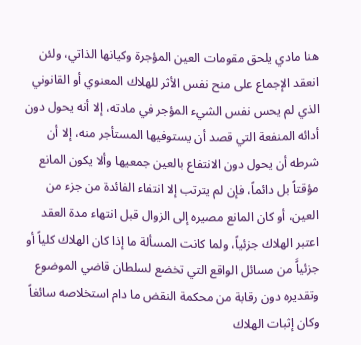هنا مادي يلحق مقومات العين المؤجرة وكيانها الذاتي، ولئن انعقد الإجماع على منح نفس الأثر للهلاك المعنوي أو القانوني الذي لم يحس نفس الشيء المؤجر في مادته، إلا أنه يحول دون أدائه المنفعة التي قصد أن يستوفيها المستأجر منه، إلا أن شرطه أن يحول دون الانتفاع بالعين جمعيها وألا يكون المانع مؤقتاً بل دائماً، فإن لم يترتب إلا انتفاء الفائدة من جزء من العين، أو كان المانع مصيره إلى الزوال قبل انتهاء مدة العقد اعتبر الهلاك جزئياً، ولما كانت المسألة ما إذا كان الهلاك كلياً أو جزئياًَ من مسائل الواقع التي تخضع لسلطان قاضي الموضوع وتقديره دون رقابة من محكمة النقض ما دام استخلاصه سائغاً وكان إثبات الهلاك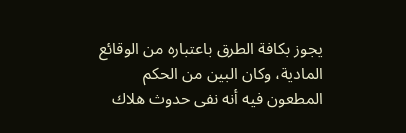يجوز بكافة الطرق باعتباره من الوقائع المادية، وكان البين من الحكم المطعون فيه أنه نفى حدوث هلاك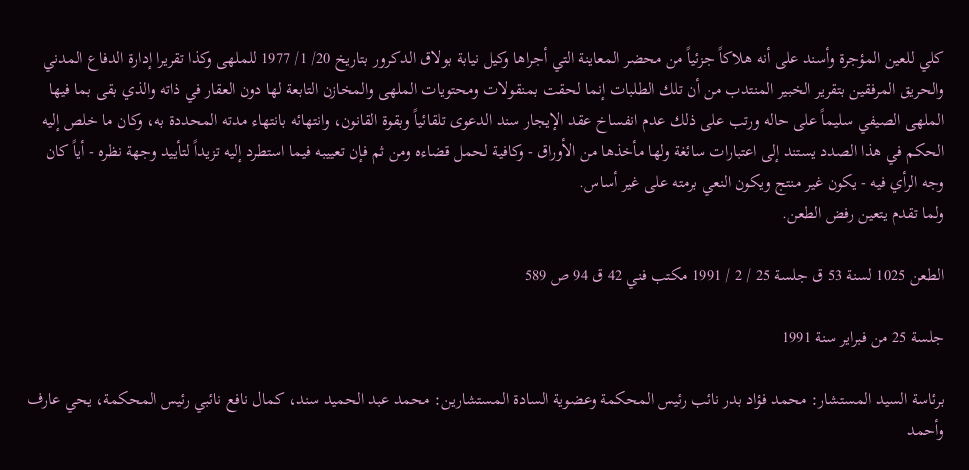كلي للعين المؤجرة وأسند على أنه هلاكاً جزئياً من محضر المعاينة التي أجراها وكيل نيابة بولاق الدكرور بتاريخ 20/ 1/ 1977 للملهى وكذا تقريرا إدارة الدفاع المدني والحريق المرفقين بتقرير الخبير المنتدب من أن تلك الطلبات إنما لحقت بمنقولات ومحتويات الملهى والمخازن التابعة لها دون العقار في ذاته والذي بقى بما فيها الملهى الصيفي سليماً على حاله ورتب على ذلك عدم انفساخ عقد الإيجار سند الدعوى تلقائياً وبقوة القانون، وانتهائه بانتهاء مدته المحددة به، وكان ما خلص إليه الحكم في هذا الصدد يستند إلى اعتبارات سائغة ولها مأخذها من الأوراق - وكافية لحمل قضاءه ومن ثم فإن تعييبه فيما استطرد إليه تزيداً لتأييد وجهة نظره - أياً كان وجه الرأي فيه - يكون غير منتج ويكون النعي برمته على غير أساس.
ولما تقدم يتعين رفض الطعن.

الطعن 1025 لسنة 53 ق جلسة 25 / 2 / 1991 مكتب فني 42 ق 94 ص 589

جلسة 25 من فبراير سنة 1991

برئاسة السيد المستشار: محمد فؤاد بدر نائب رئيس المحكمة وعضوية السادة المستشارين: محمد عبد الحميد سند، كمال نافع نائبي رئيس المحكمة، يحي عارف وأحمد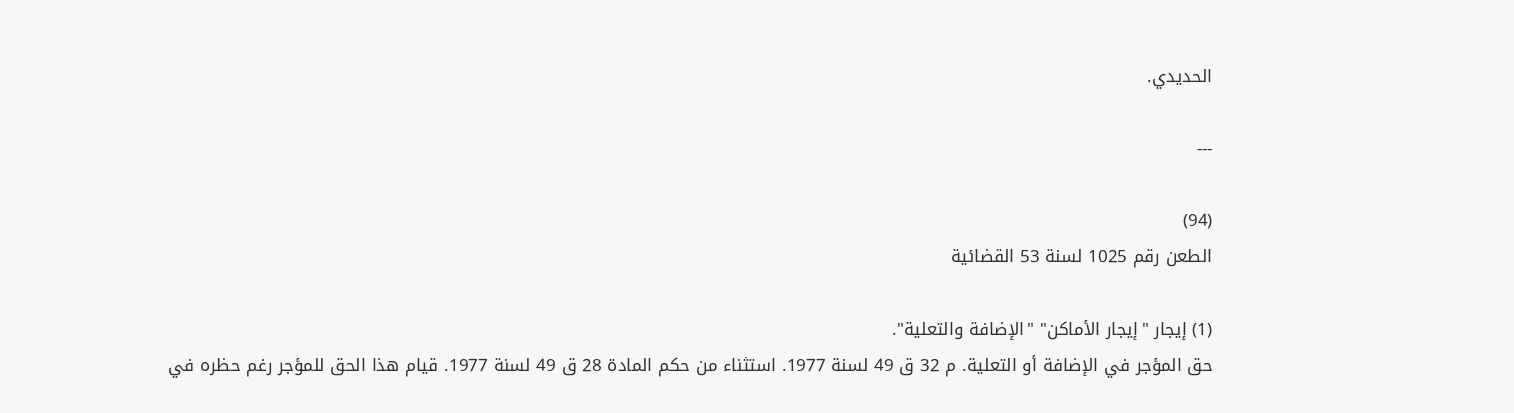الحديدي.

---

(94)
الطعن رقم 1025 لسنة 53 القضائية

(1) إيجار "إيجار الأماكن" "الإضافة والتعلية".
حق المؤجر في الإضافة أو التعلية. م 32 ق 49 لسنة 1977. استثناء من حكم المادة 28 ق 49 لسنة 1977. قيام هذا الحق للمؤجر رغم حظره في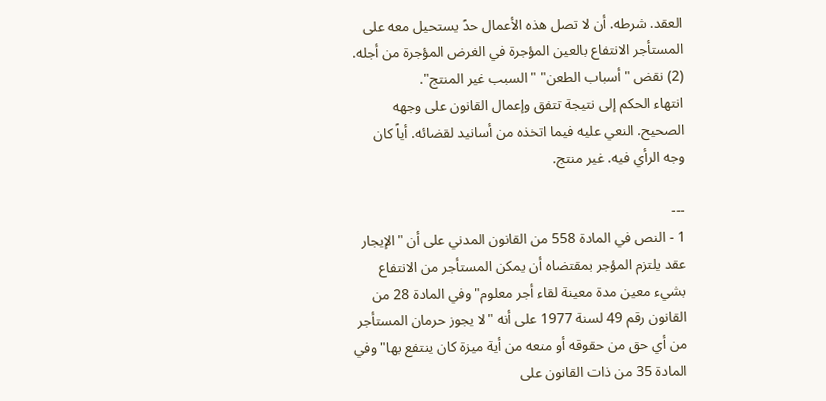العقد. شرطه. أن لا تصل هذه الأعمال حدً يستحيل معه على المستأجر الانتفاع بالعين المؤجرة في الغرض المؤجرة من أجله.
(2) نقض "أسباب الطعن" "السبب غير المنتج".
انتهاء الحكم إلى نتيجة تتفق وإعمال القانون على وجهه الصحيح. النعي عليه فيما اتخذه من أسانيد لقضائه. أياً كان وجه الرأي فيه. غير منتج.

---
1 - النص في المادة 558 من القانون المدني على أن "الإيجار عقد يلتزم المؤجر بمقتضاه أن يمكن المستأجر من الانتفاع بشيء معين مدة معينة لقاء أجر معلوم" وفي المادة 28 من القانون رقم 49 لسنة 1977 على أنه "لا يجوز حرمان المستأجر من أي حق من حقوقه أو منعه من أية ميزة كان ينتفع بها" وفي المادة 35 من ذات القانون على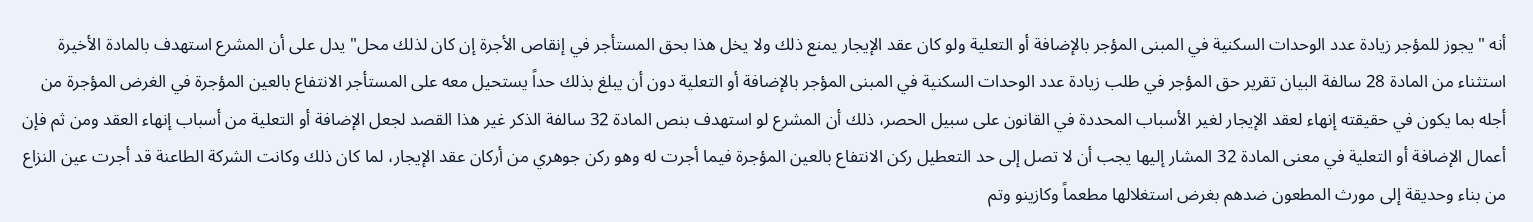أنه "يجوز للمؤجر زيادة عدد الوحدات السكنية في المبنى المؤجر بالإضافة أو التعلية ولو كان عقد الإيجار يمنع ذلك ولا يخل هذا بحق المستأجر في إنقاص الأجرة إن كان لذلك محل" يدل على أن المشرع استهدف بالمادة الأخيرة استثناء من المادة 28 سالفة البيان تقرير حق المؤجر في طلب زيادة عدد الوحدات السكنية في المبنى المؤجر بالإضافة أو التعلية دون أن يبلغ بذلك حداً يستحيل معه على المستأجر الانتفاع بالعين المؤجرة في الغرض المؤجرة من أجله بما يكون في حقيقته إنهاء لعقد الإيجار لغير الأسباب المحددة في القانون على سبيل الحصر، ذلك أن المشرع لو استهدف بنص المادة 32 سالفة الذكر غير هذا القصد لجعل الإضافة أو التعلية من أسباب إنهاء العقد ومن ثم فإن أعمال الإضافة أو التعلية في معنى المادة 32 المشار إليها يجب أن لا تصل إلى حد التعطيل ركن الانتفاع بالعين المؤجرة فيما أجرت له وهو ركن جوهري من أركان عقد الإيجار، لما كان ذلك وكانت الشركة الطاعنة قد أجرت عين النزاع من بناء وحديقة إلى مورث المطعون ضدهم بغرض استغلالها مطعماً وكازينو وتم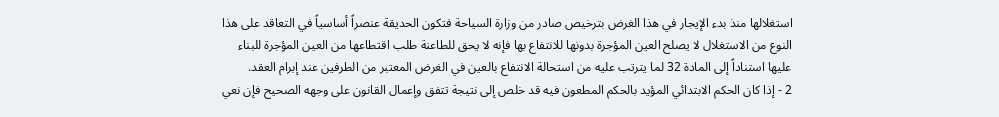استغلالها منذ بدء الإيجار في هذا الغرض بترخيص صادر من وزارة السياحة فتكون الحديقة عنصراً أساسياً في التعاقد على هذا النوع من الاستغلال لا يصلح العين المؤجرة بدونها للانتفاع بها فإنه لا يحق للطاعنة طلب اقتطاعها من العين المؤجرة للبناء عليها استناداً إلى المادة 32 لما يترتب عليه من استحالة الانتفاع بالعين في الغرض المعتبر من الطرفين عند إبرام العقد.
2 - إذا كان الحكم الابتدائي المؤيد بالحكم المطعون فيه قد خلص إلى نتيجة تتفق وإعمال القانون على وجهه الصحيح فإن نعي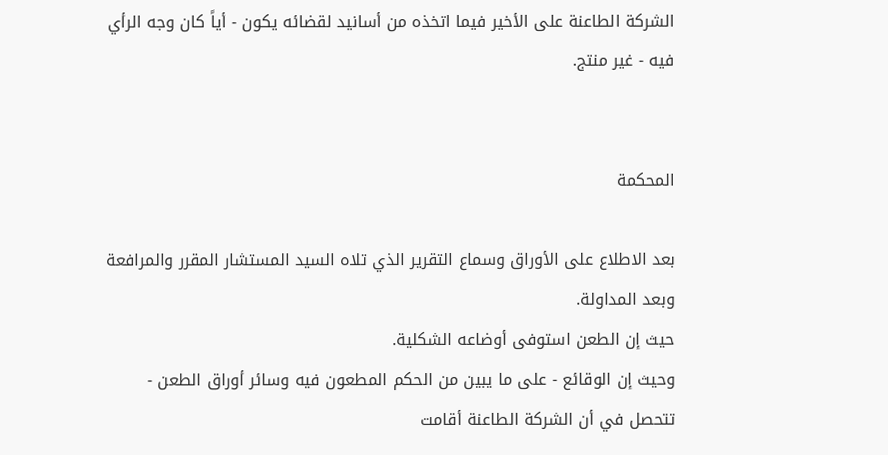الشركة الطاعنة على الأخير فيما اتخذه من أسانيد لقضائه يكون - أياً كان وجه الرأي فيه - غير منتج.


المحكمة

بعد الاطلاع على الأوراق وسماع التقرير الذي تلاه السيد المستشار المقرر والمرافعة وبعد المداولة.
حيث إن الطعن استوفى أوضاعه الشكلية.
وحيث إن الوقائع - على ما يبين من الحكم المطعون فيه وسائر أوراق الطعن - تتحصل في أن الشركة الطاعنة أقامت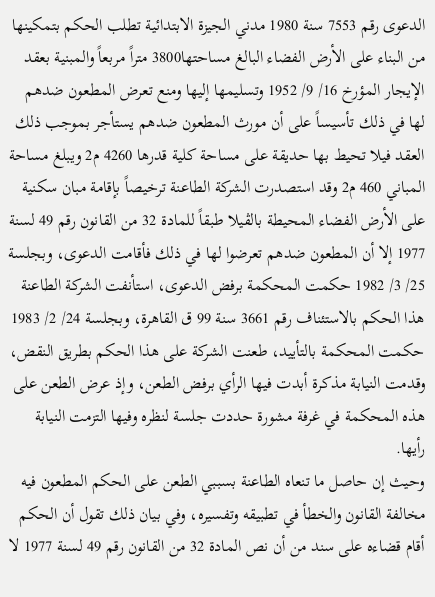الدعوى رقم 7553 سنة 1980 مدني الجيزة الابتدائية تطلب الحكم بتمكينها من البناء على الأرض الفضاء البالغ مساحتها3800 متراً مربعاً والمبنية بعقد الإيجار المؤرخ 16/ 9/ 1952 وتسليمها إليها ومنع تعرض المطعون ضدهم لها في ذلك تأسيساً على أن مورث المطعون ضدهم يستأجر بموجب ذلك العقد فيلا تحيط بها حديقة على مساحة كلية قدرها 4260 م2 ويبلغ مساحة المباني 460 م2 وقد استصدرت الشركة الطاعنة ترخيصاً بإقامة مبان سكنية على الأرض الفضاء المحيطة بالڤيلا طبقاً للمادة 32 من القانون رقم 49 لسنة 1977 إلا أن المطعون ضدهم تعرضوا لها في ذلك فأقامت الدعوى، وبجلسة 25/ 3/ 1982 حكمت المحكمة برفض الدعوى، استأنفت الشركة الطاعنة هذا الحكم بالاستئناف رقم 3661 سنة 99 ق القاهرة، وبجلسة 24/ 2/ 1983 حكمت المحكمة بالتأييد، طعنت الشركة على هذا الحكم بطريق النقض، وقدمت النيابة مذكرة أبدت فيها الرأي برفض الطعن، وإذ عرض الطعن على هذه المحكمة في غرفة مشورة حددت جلسة لنظره وفيها التزمت النيابة رأيها.
وحيث إن حاصل ما تنعاه الطاعنة بسببي الطعن على الحكم المطعون فيه مخالفة القانون والخطأ في تطبيقه وتفسيره، وفي بيان ذلك تقول أن الحكم أقام قضاءه على سند من أن نص المادة 32 من القانون رقم 49 لسنة 1977 لا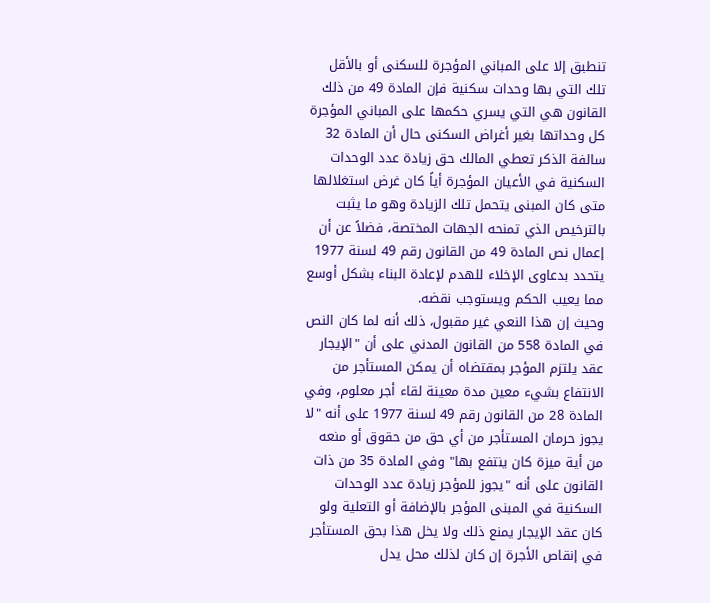تنطبق إلا على المباني المؤجرة للسكنى أو بالأقل تلك التي بها وحدات سكنية فإن المادة 49 من ذلك القانون هي التي يسري حكمها على المباني المؤجرة كل وحداتها بغير أغراض السكنى حال أن المادة 32 سالفة الذكر تعطي المالك حق زيادة عدد الوحدات السكنية في الأعيان المؤجرة أياً كان غرض استغلالها متى كان المبنى يتحمل تلك الزيادة وهو ما يثبت بالترخيص الذي تمنحه الجهات المختصة، فضلاً عن أن إعمال نص المادة 49 من القانون رقم 49 لسنة 1977 يتحدد بدعاوى الإخلاء للهدم لإعادة البناء بشكل أوسع مما يعيب الحكم ويستوجب نقضه.
وحيث إن هذا النعي غير مقبول، ذلك أنه لما كان النص في المادة 558 من القانون المدني على أن "الإيجار عقد يلتزم المؤجر بمقتضاه أن يمكن المستأجر من الانتفاع بشيء معين مدة معينة لقاء أجر معلوم، وفي المادة 28 من القانون رقم 49 لسنة 1977 على أنه "لا يجوز حرمان المستأجر من أي حق من حقوق أو منعه من أية ميزة كان ينتفع بها" وفي المادة 35 من ذات القانون على أنه "يجوز للمؤجر زيادة عدد الوحدات السكنية في المبنى المؤجر بالإضافة أو التعلية ولو كان عقد الإيجار يمنع ذلك ولا يخل هذا بحق المستأجر في إنقاص الأجرة إن كان لذلك محل يدل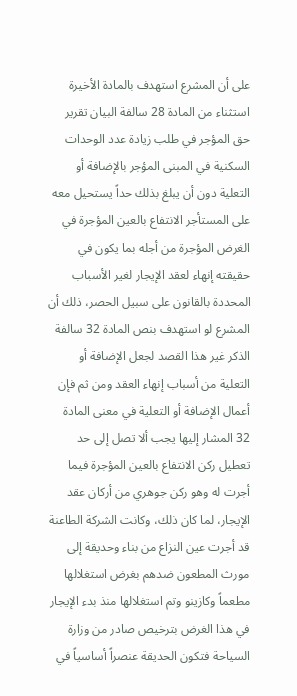على أن المشرع استهدف بالمادة الأخيرة استثناء من المادة 28 سالفة البيان تقرير حق المؤجر في طلب زيادة عدد الوحدات السكنية في المبنى المؤجر بالإضافة أو التعلية دون أن يبلغ بذلك حداً يستحيل معه على المستأجر الانتفاع بالعين المؤجرة في الغرض المؤجرة من أجله بما يكون في حقيقته إنهاء لعقد الإيجار لغير الأسباب المحددة بالقانون على سبيل الحصر، ذلك أن المشرع لو استهدف بنص المادة 32 سالفة الذكر غير هذا القصد لجعل الإضافة أو التعلية من أسباب إنهاء العقد ومن ثم فإن أعمال الإضافة أو التعلية في معنى المادة 32 المشار إليها يجب ألا تصل إلى حد تعطيل ركن الانتفاع بالعين المؤجرة فيما أجرت له وهو ركن جوهري من أركان عقد الإيجار، لما كان ذلك، وكانت الشركة الطاعنة قد أجرت عين النزاع من بناء وحديقة إلى مورث المطعون ضدهم بغرض استغلالها مطعماً وكازينو وتم استغلالها منذ بدء الإيجار في هذا الغرض بترخيص صادر من وزارة السياحة فتكون الحديقة عنصراً أساسياً في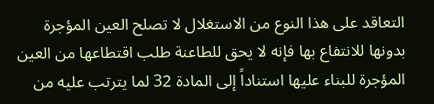التعاقد على هذا النوع من الاستغلال لا تصلح العين المؤجرة بدونها للانتفاع بها فإنه لا يحق للطاعنة طلب اقتطاعها من العين المؤجرة للبناء عليها استناداً إلى المادة 32 لما يترتب عليه من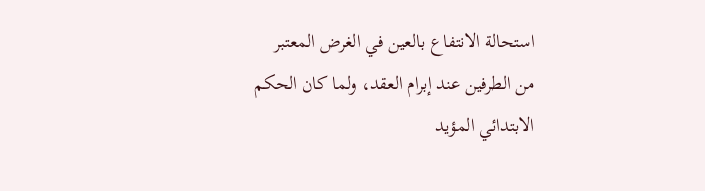استحالة الانتفاع بالعين في الغرض المعتبر من الطرفين عند إبرام العقد، ولما كان الحكم الابتدائي المؤيد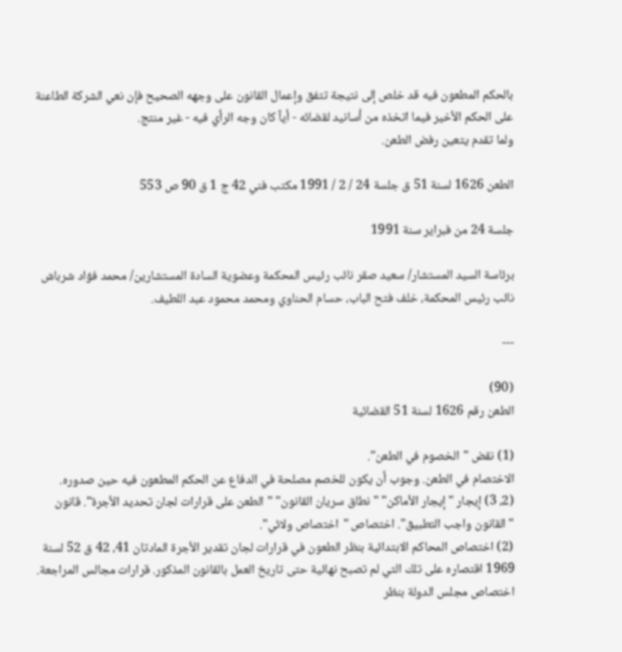بالحكم المطعون فيه قد خلص إلى نتيجة تتفق وإعمال القانون على وجهه الصحيح فإن نعي الشركة الطاعنة على الحكم الأخير فيما اتخذه من أسانيد لقضائه - أياً كان وجه الرأي فيه - غير منتج.
ولما تقدم يتعين رفض الطعن.

الطعن 1626 لسنة 51 ق جلسة 24 / 2 / 1991 مكتب فني 42 ج 1 ق 90 ص 553

جلسة 24 من فبراير سنة 1991

برئاسة السيد المستشار/ سعيد صقر نائب رئيس المحكمة وعضوية السادة المستشارين/ محمد فؤاد شرباش نائب رئيس المحكمة، خلف فتح الباب، حسام الحناوي ومحمد محمود عبد اللطيف.

---

(90)
الطعن رقم 1626 لسنة 51 القضائية

(1) نقض "الخصوم في الطعن".
الاختصام في الطعن. وجوب أن يكون للخصم مصلحة في الدفاع عن الحكم المطعون فيه حين صدوره.
(2، 3) إيجار "إيجار الأماكن" "نطاق سريان القانون" "الطعن على قرارات لجان تحديد الأجرة". قانون "القانون واجب التطبيق". اختصاص "اختصاص ولائي".
(2) اختصاص المحاكم الابتدائية بنظر الطعون في قرارات لجان تقدير الأجرة المادتان 41، 42 ق 52 لسنة 1969 اقتصاره على تلك التي لم تصبح نهائية حتى تاريخ العمل بالقانون المذكور. قرارات مجالس المراجعة. اختصاص مجلس الدولة بنظر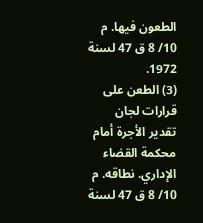الطعون فيها. م 10/ 8 ق 47 لسنة 1972.
(3) الطعن على قرارات لجان تقدير الأجرة أمام محكمة القضاء الإداري. نطاقه. م 10/ 8 ق 47 لسنة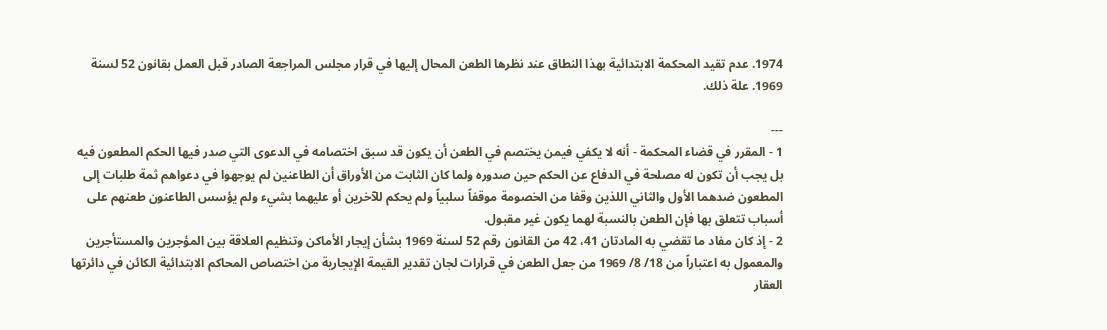1974. عدم تقيد المحكمة الابتدائية بهذا النطاق عند نظرها الطعن المحال إليها في قرار مجلس المراجعة الصادر قبل العمل بقانون 52 لسنة 1969. علة ذلك.

---
1 - المقرر في قضاء المحكمة - أنه لا يكفي فيمن يختصم في الطعن أن يكون قد سبق اختصامه في الدعوى التي صدر فيها الحكم المطعون فيه بل يجب أن تكون له مصلحة في الدفاع عن الحكم حين صدوره ولما كان الثابت من الأوراق أن الطاعنين لم يوجهوا في دعواهم ثمة طلبات إلى المطعون ضدهما الأول والثاني اللذين وقفا من الخصومة موقفاً سلبياً ولم يحكم للآخرين أو عليهما بشيء ولم يؤسس الطاعنون طعنهم على أسباب تتعلق بها فإن الطعن بالنسبة لهما يكون غير مقبول.
2 - إذ كان مفاد ما تقضي به المادتان 41، 42 من القانون رقم 52 لسنة 1969 بشأن إيجار الأماكن وتنظيم العلاقة بين المؤجرين والمستأجرين والمعمول به اعتباراً من 18/ 8/ 1969 من جعل الطعن في قرارات لجان تقدير القيمة الإيجارية من اختصاص المحاكم الابتدائية الكائن في دائرتها العقار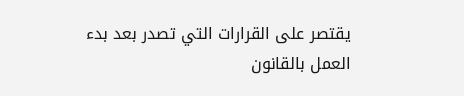يقتصر على القرارات التي تصدر بعد بدء العمل بالقانون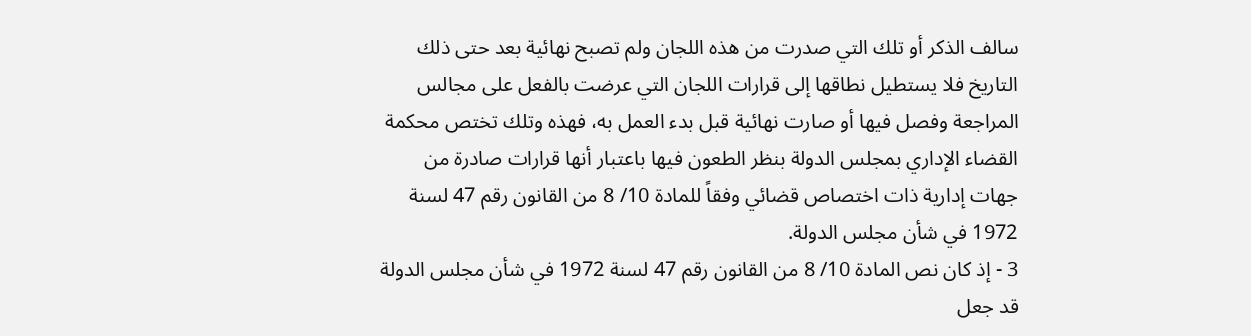سالف الذكر أو تلك التي صدرت من هذه اللجان ولم تصبح نهائية بعد حتى ذلك التاريخ فلا يستطيل نطاقها إلى قرارات اللجان التي عرضت بالفعل على مجالس المراجعة وفصل فيها أو صارت نهائية قبل بدء العمل به، فهذه وتلك تختص محكمة القضاء الإداري بمجلس الدولة بنظر الطعون فيها باعتبار أنها قرارات صادرة من جهات إدارية ذات اختصاص قضائي وفقاً للمادة 10/ 8 من القانون رقم 47 لسنة 1972 في شأن مجلس الدولة.
3 - إذ كان نص المادة 10/ 8 من القانون رقم 47 لسنة 1972 في شأن مجلس الدولة قد جعل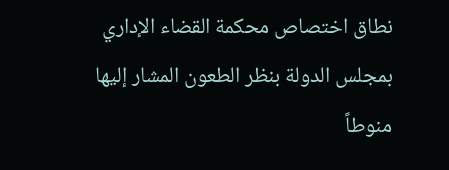نطاق اختصاص محكمة القضاء الإداري بمجلس الدولة بنظر الطعون المشار إليها منوطاً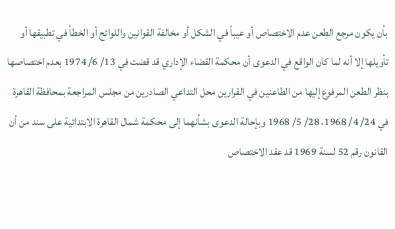بأن يكون مرجع الطعن عدم الاختصاص أو عيباً في الشكل أو مخالفة القوانين واللوائح أو الخطأ في تطبيقها أو تأويلها إلا أنه لما كان الواقع في الدعوى أن محكمة القضاء الإداري قد قضت في 13/ 6/ 1974 بعدم اختصاصها بنظر الطعن المرفوع إليها من الطاعنين في القرارين محل التداعي الصادرين من مجلس المراجعة بمحافظة القاهرة في 24/ 4/ 1968، 28/ 5/ 1968 وبإحالة الدعوى بشأنهما إلى محكمة شمال القاهرة الابتدائية على سند من أن القانون رقم 52 لسنة 1969 قد عقد الاختصاص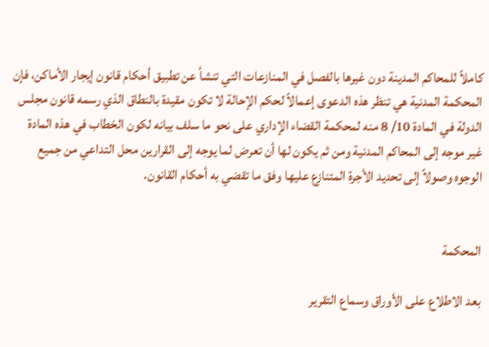كاملاً للمحاكم المدينة دون غيرها بالفصل في المنازعات التي تنشأ عن تطبيق أحكام قانون إيجار الأماكن، فإن المحكمة المدنية هي تنظر هذه الدعوى إعمالاً لحكم الإحالة لا تكون مقيدة بالنطاق الذي رسمه قانون مجلس الدولة في المادة 10/ 8 منه لمحكمة القضاء الإداري على نحو ما سلف بيانه لكون الخطاب في هذه المادة غير موجه إلى المحاكم المدنية ومن ثم يكون لها أن تعرض لما يوجه إلى القرارين محل التداعي من جميع الوجوه وصولاً إلى تحديد الأجرة المتنازع عليها وفق ما تقضي به أحكام القانون.


المحكمة

بعد الاطلاع على الأوراق وسماع التقرير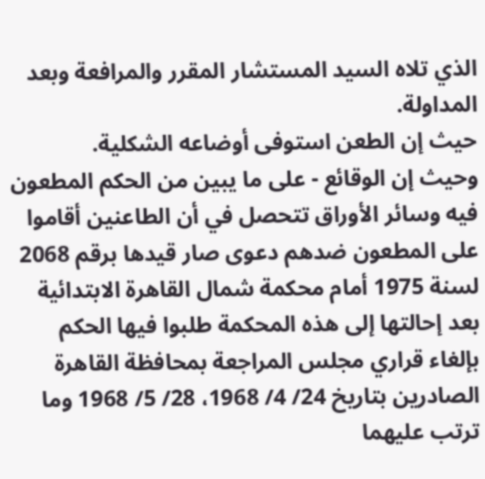الذي تلاه السيد المستشار المقرر والمرافعة وبعد المداولة.
حيث إن الطعن استوفى أوضاعه الشكلية.
وحيث إن الوقائع - على ما يبين من الحكم المطعون فيه وسائر الأوراق تتحصل في أن الطاعنين أقاموا على المطعون ضدهم دعوى صار قيدها برقم 2068 لسنة 1975 أمام محكمة شمال القاهرة الابتدائية بعد إحالتها إلى هذه المحكمة طلبوا فيها الحكم بإلغاء قراري مجلس المراجعة بمحافظة القاهرة الصادرين بتاريخ 24/ 4/ 1968، 28/ 5/ 1968 وما ترتب عليهما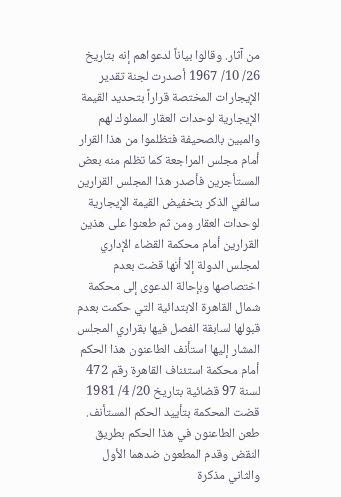من آثار. وقالوا بياناً لدعواهم إنه بتاريخ 26/ 10/ 1967 أصدرت لجنة تقدير الإيجارات المختصة قراراً بتحديد القيمة الإيجارية لوحدات العقار المملوك لهم والمبين بالصحيفة فتظلموا من هذا القرار أمام مجلس المراجعة كما تظلم منه بعض المستأجرين فأصدر هذا المجلس القرارين سالفي الذكر بتخفيض القيمة الإيجارية لوحدات العقار ومن ثم طعنوا على هذين القرارين أمام محكمة القضاء الإداري لمجلس الدولة إلا أنها قضت بعدم اختصاصها وبإحالة الدعوى إلى محكمة شمال القاهرة الابتدائية التي حكمت بعدم قبولها لسابقة الفصل فيها بقراري المجلس المشار إليها استأنف الطاعنون هذا الحكم أمام محكمة استئناف القاهرة رقم 472 لسنة 97 قضائية بتاريخ 20/ 4/ 1981 قضت المحكمة بتأييد الحكم المستأنف. طعن الطاعنون في هذا الحكم بطريق النقض وقدم المطعون ضدهما الأول والثاني مذكرة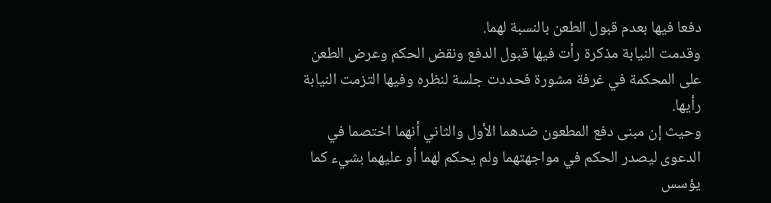دفعا فيها بعدم قبول الطعن بالنسبة لهما.
وقدمت النيابة مذكرة رأت فيها قبول الدفع ونقض الحكم وعرض الطعن على المحكمة في غرفة مشورة فحددت جلسة لنظره وفيها التزمت النيابة رأيها.
وحيث إن مبنى دفع المطعون ضدهما الأول والثاني أنهما اختصما في الدعوى ليصدر الحكم في مواجهتهما ولم يحكم لهما أو عليهما بشيء كما يؤسس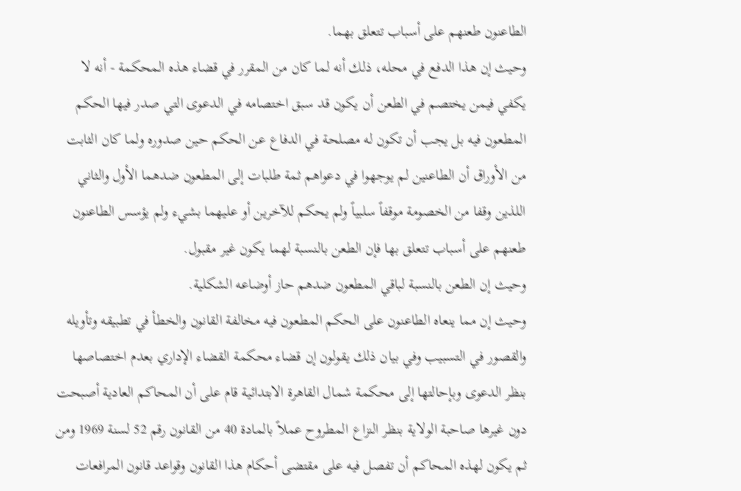الطاعنون طعنهم على أسباب تتعلق بهما.
وحيث إن هذا الدفع في محله، ذلك أنه لما كان من المقرر في قضاء هذه المحكمة - أنه لا يكفي فيمن يختصم في الطعن أن يكون قد سبق اختصامه في الدعوى التي صدر فيها الحكم المطعون فيه بل يجب أن تكون له مصلحة في الدفاع عن الحكم حين صدوره ولما كان الثابت من الأوراق أن الطاعنين لم يوجهوا في دعواهم ثمة طلبات إلى المطعون ضدهما الأول والثاني اللذين وقفا من الخصومة موقفاً سلبياً ولم يحكم للآخرين أو عليهما بشيء ولم يؤسس الطاعنون طعنهم على أسباب تتعلق بها فإن الطعن بالنسبة لهما يكون غير مقبول.
وحيث إن الطعن بالنسبة لباقي المطعون ضدهم حاز أوضاعه الشكلية.
وحيث إن مما ينعاه الطاعنون على الحكم المطعون فيه مخالفة القانون والخطأ في تطبيقه وتأويله والقصور في التسبيب وفي بيان ذلك يقولون إن قضاء محكمة القضاء الإداري بعدم اختصاصها بنظر الدعوى وبإحالتها إلى محكمة شمال القاهرة الابتدائية قام على أن المحاكم العادية أصبحت دون غيرها صاحبة الولاية بنظر النزاع المطروح عملاً بالمادة 40 من القانون رقم 52 لسنة 1969 ومن ثم يكون لهذه المحاكم أن تفصل فيه على مقتضى أحكام هذا القانون وقواعد قانون المرافعات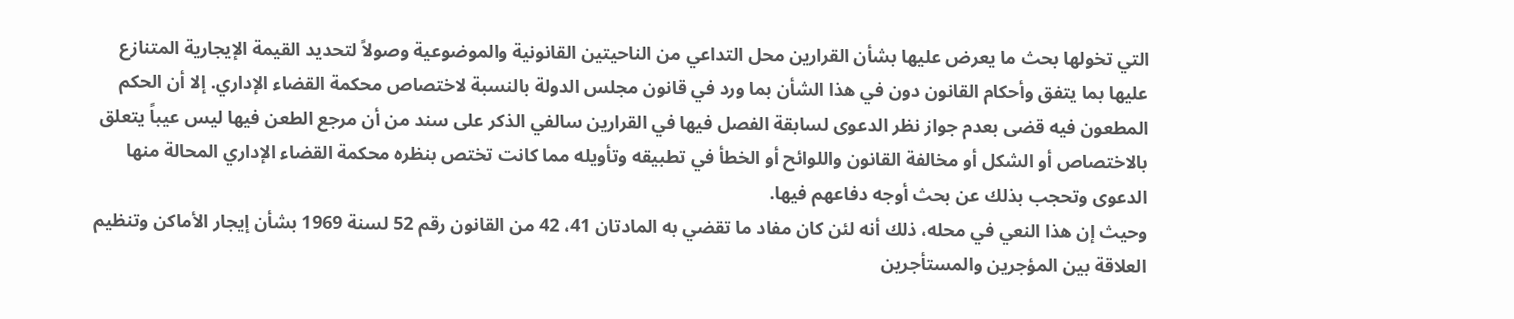التي تخولها بحث ما يعرض عليها بشأن القرارين محل التداعي من الناحيتين القانونية والموضوعية وصولاً لتحديد القيمة الإيجارية المتنازع عليها بما يتفق وأحكام القانون دون في هذا الشأن بما ورد في قانون مجلس الدولة بالنسبة لاختصاص محكمة القضاء الإداري. إلا أن الحكم المطعون فيه قضى بعدم جواز نظر الدعوى لسابقة الفصل فيها في القرارين سالفي الذكر على سند من أن مرجع الطعن فيها ليس عيباً يتعلق بالاختصاص أو الشكل أو مخالفة القانون واللوائح أو الخطأ في تطبيقه وتأويله مما كانت تختص بنظره محكمة القضاء الإداري المحالة منها الدعوى وتحجب بذلك عن بحث أوجه دفاعهم فيها.
وحيث إن هذا النعي في محله، ذلك أنه لئن كان مفاد ما تقضي به المادتان 41، 42 من القانون رقم 52 لسنة 1969 بشأن إيجار الأماكن وتنظيم العلاقة بين المؤجرين والمستأجرين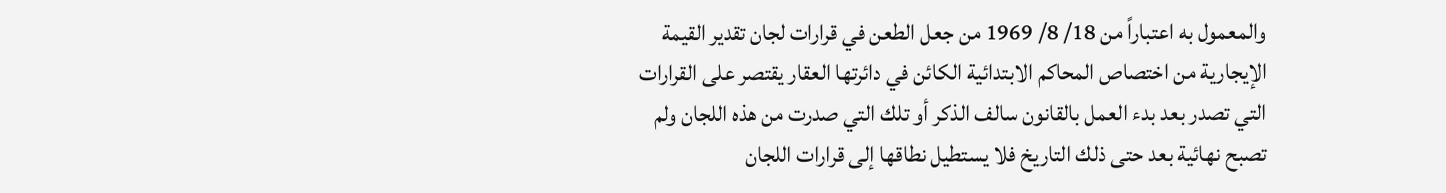والمعمول به اعتباراً من 18/ 8/ 1969 من جعل الطعن في قرارات لجان تقدير القيمة الإيجارية من اختصاص المحاكم الابتدائية الكائن في دائرتها العقار يقتصر على القرارات التي تصدر بعد بدء العمل بالقانون سالف الذكر أو تلك التي صدرت من هذه اللجان ولم تصبح نهائية بعد حتى ذلك التاريخ فلا يستطيل نطاقها إلى قرارات اللجان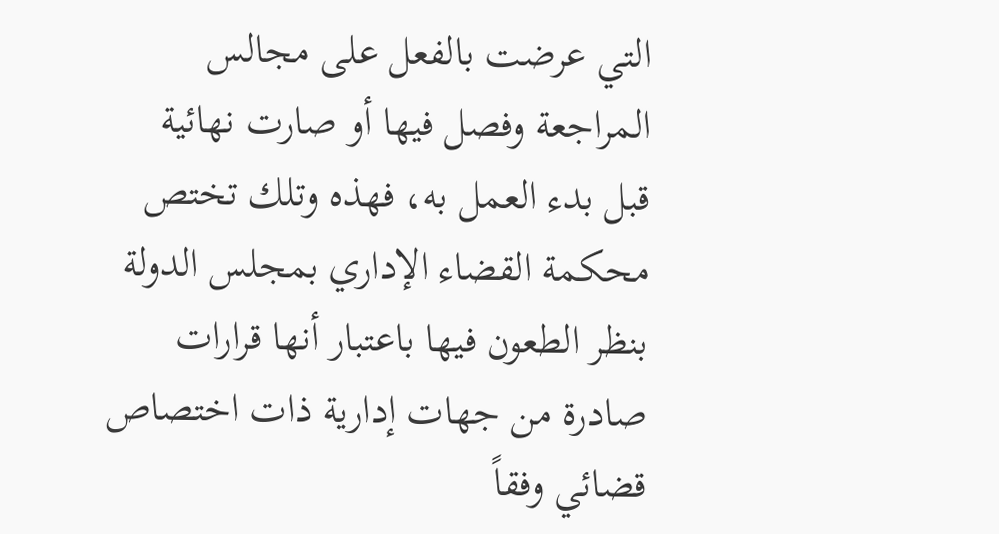التي عرضت بالفعل على مجالس المراجعة وفصل فيها أو صارت نهائية قبل بدء العمل به، فهذه وتلك تختص محكمة القضاء الإداري بمجلس الدولة بنظر الطعون فيها باعتبار أنها قرارات صادرة من جهات إدارية ذات اختصاص قضائي وفقاً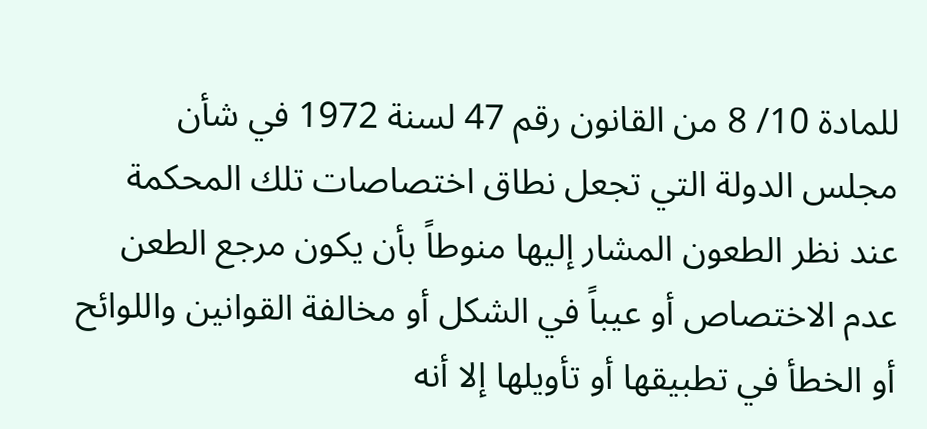للمادة 10/ 8 من القانون رقم 47 لسنة 1972 في شأن مجلس الدولة التي تجعل نطاق اختصاصات تلك المحكمة عند نظر الطعون المشار إليها منوطاً بأن يكون مرجع الطعن عدم الاختصاص أو عيباً في الشكل أو مخالفة القوانين واللوائح أو الخطأ في تطبيقها أو تأويلها إلا أنه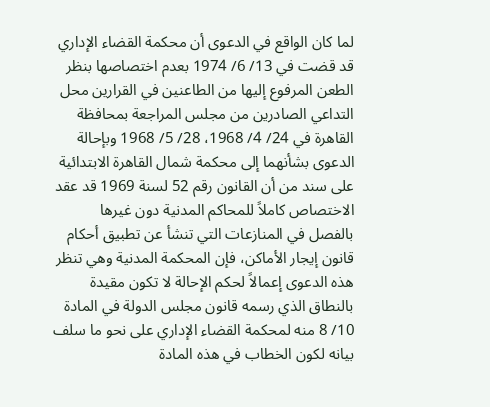لما كان الواقع في الدعوى أن محكمة القضاء الإداري قد قضت في 13/ 6/ 1974 بعدم اختصاصها بنظر الطعن المرفوع إليها من الطاعنين في القرارين محل التداعي الصادرين من مجلس المراجعة بمحافظة القاهرة في 24/ 4/ 1968، 28/ 5/ 1968 وبإحالة الدعوى بشأنهما إلى محكمة شمال القاهرة الابتدائية على سند من أن القانون رقم 52 لسنة 1969 قد عقد الاختصاص كاملاً للمحاكم المدنية دون غيرها بالفصل في المنازعات التي تنشأ عن تطبيق أحكام قانون إيجار الأماكن، فإن المحكمة المدنية وهي تنظر هذه الدعوى إعمالاً لحكم الإحالة لا تكون مقيدة بالنطاق الذي رسمه قانون مجلس الدولة في المادة 10/ 8 منه لمحكمة القضاء الإداري على نحو ما سلف بيانه لكون الخطاب في هذه المادة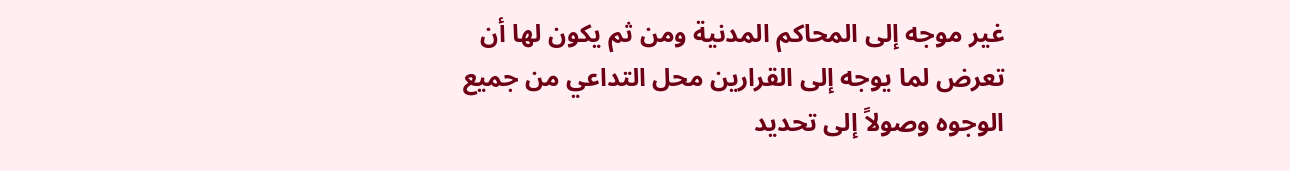غير موجه إلى المحاكم المدنية ومن ثم يكون لها أن تعرض لما يوجه إلى القرارين محل التداعي من جميع الوجوه وصولاً إلى تحديد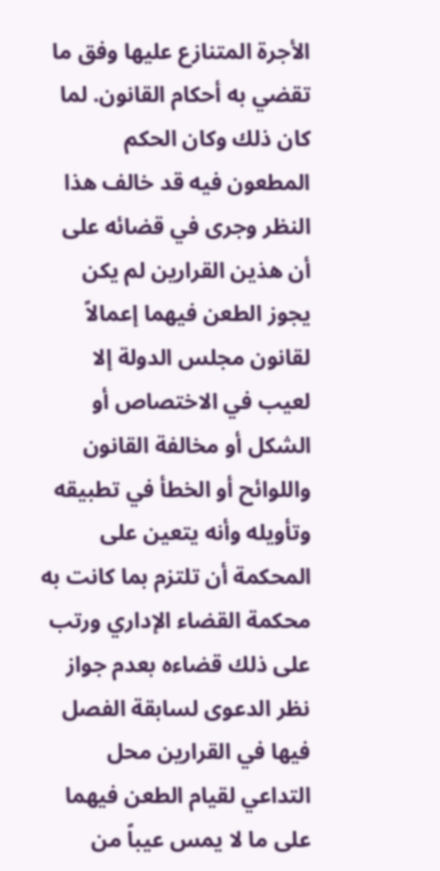الأجرة المتنازع عليها وفق ما تقضي به أحكام القانون. لما كان ذلك وكان الحكم المطعون فيه قد خالف هذا النظر وجرى في قضائه على أن هذين القرارين لم يكن يجوز الطعن فيهما إعمالاً لقانون مجلس الدولة إلا لعيب في الاختصاص أو الشكل أو مخالفة القانون واللوائح أو الخطأ في تطبيقه وتأويله وأنه يتعين على المحكمة أن تلتزم بما كانت به محكمة القضاء الإداري ورتب على ذلك قضاءه بعدم جواز نظر الدعوى لسابقة الفصل فيها في القرارين محل التداعي لقيام الطعن فيهما على ما لا يمس عيباً من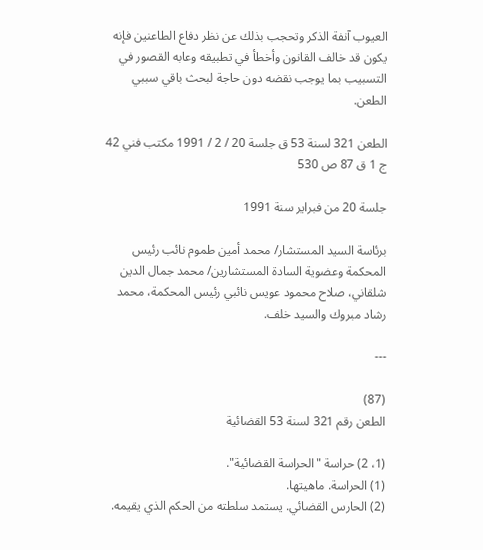العيوب آنفة الذكر وتحجب بذلك عن نظر دفاع الطاعنين فإنه يكون قد خالف القانون وأخطأ في تطبيقه وعابه القصور في التسبيب بما يوجب نقضه دون حاجة لبحث باقي سببي الطعن.

الطعن 321 لسنة 53 ق جلسة 20 / 2 / 1991 مكتب فني 42 ج 1 ق 87 ص 530

جلسة 20 من فبراير سنة 1991

برئاسة السيد المستشار/ محمد أمين طموم نائب رئيس المحكمة وعضوية السادة المستشارين/ محمد جمال الدين شلقاني، صلاح محمود عويس نائبي رئيس المحكمة، محمد رشاد مبروك والسيد خلف.

---

(87)
الطعن رقم 321 لسنة 53 القضائية

(1، 2) حراسة "الحراسة القضائية".
(1) الحراسة. ماهيتها.
(2) الحارس القضائي. يستمد سلطته من الحكم الذي يقيمه.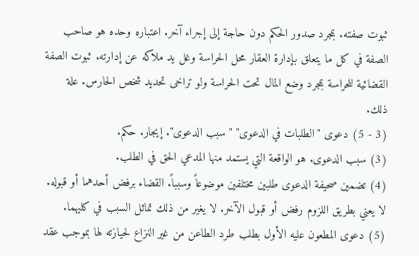ثبوت صفته. بمجرد صدور الحكم دون حاجة إلى إجراء آخر. اعتباره وحده هو صاحب الصفة في كل ما يتعلق بإدارة العقار محل الحراسة وغل يد ملاكه عن إدارته. ثبوت الصفة القضائية للحراسة بمجرد وضع المال تحت الحراسة ولو تراخى تحديد شخص الحارس. علة ذلك.
(3 - 5) دعوى "الطلبات في الدعوى" "سبب الدعوى". إيجار. حكم.
(3) سبب الدعوى. هو الواقعة التي يستمد منها المدعي الحق في الطلب.
(4) تضمين صحيفة الدعوى طلبين مختلفين موضوعاً وسبباً. القضاء برفض أحدهما أو قبوله. لا يعني بطريق اللزوم رفض أو قبول الآخر. لا يغير من ذلك تماثل السبب في كليهما.
(5) دعوى المطعون عليه الأول بطلب طرد الطاعن من غير النزاع لحيازته لها بموجب عقد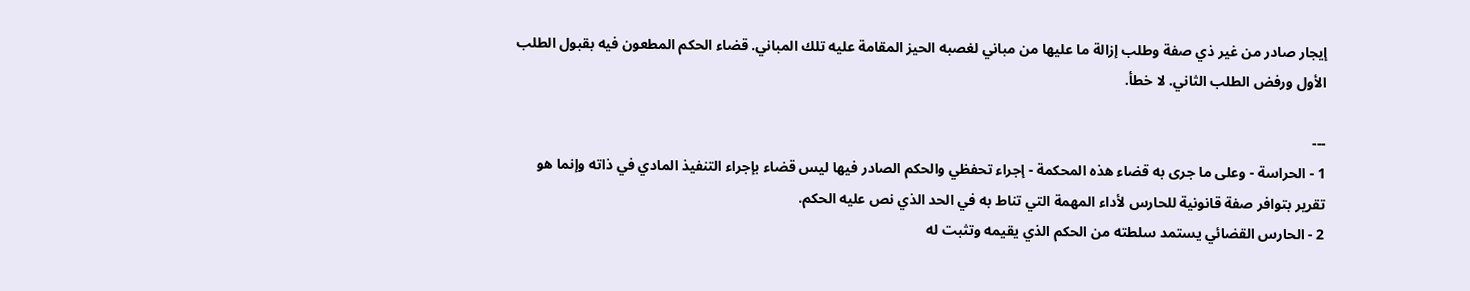إيجار صادر من غير ذي صفة وطلب إزالة ما عليها من مباني لغصبه الحيز المقامة عليه تلك المباني. قضاء الحكم المطعون فيه بقبول الطلب الأول ورفض الطلب الثاني. لا خطأ.

---
1 - الحراسة - وعلى ما جرى به قضاء هذه المحكمة - إجراء تحفظي والحكم الصادر فيها ليس قضاء بإجراء التنفيذ المادي في ذاته وإنما هو تقرير بتوافر صفة قانونية للحارس لأداء المهمة التي تناط به في الحد الذي نص عليه الحكم.
2 - الحارس القضائي يستمد سلطته من الحكم الذي يقيمه وتثبت له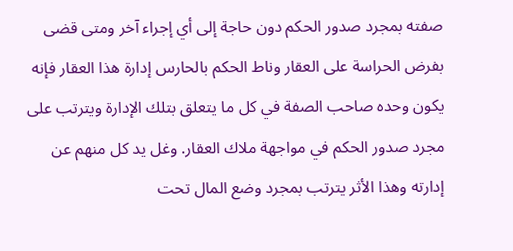صفته بمجرد صدور الحكم دون حاجة إلى أي إجراء آخر ومتى قضى بفرض الحراسة على العقار وناط الحكم بالحارس إدارة هذا العقار فإنه يكون وحده صاحب الصفة في كل ما يتعلق بتلك الإدارة ويترتب على مجرد صدور الحكم في مواجهة ملاك العقار. وغل يد كل منهم عن إدارته وهذا الأثر يترتب بمجرد وضع المال تحت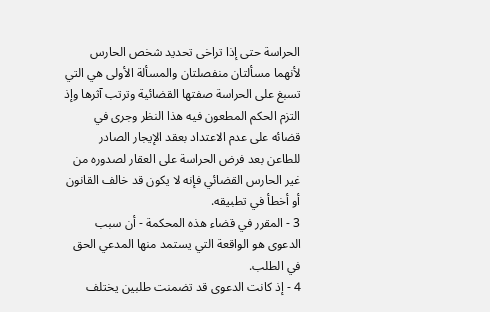الحراسة حتى إذا تراخى تحديد شخص الحارس لأنهما مسألتان منفصلتان والمسألة الأولى هي التي تسبغ على الحراسة صفتها القضائية وترتب آثرها وإذ التزم الحكم المطعون فيه هذا النظر وجرى في قضائه على عدم الاعتداد بعقد الإيجار الصادر للطاعن بعد فرض الحراسة على العقار لصدوره من غير الحارس القضائي فإنه لا يكون قد خالف القانون أو أخطأ في تطبيقه.
3 - المقرر في قضاء هذه المحكمة - أن سبب الدعوى هو الواقعة التي يستمد منها المدعي الحق في الطلب.
4 - إذ كانت الدعوى قد تضمنت طلبين يختلف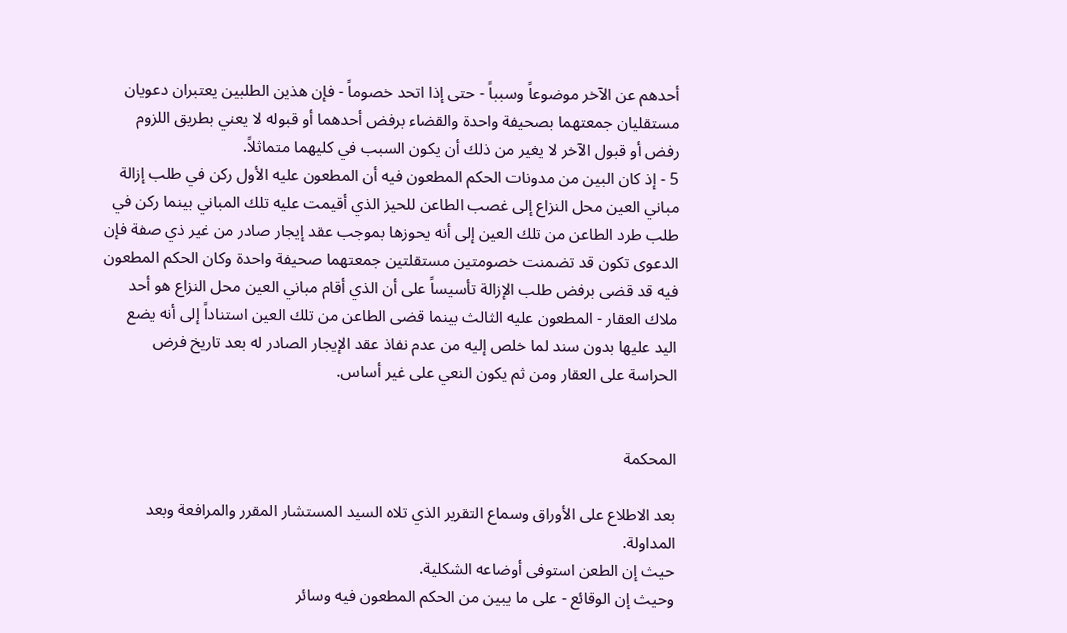أحدهم عن الآخر موضوعاً وسبباً - حتى إذا اتحد خصوماً - فإن هذين الطلبين يعتبران دعويان مستقليان جمعتهما بصحيفة واحدة والقضاء برفض أحدهما أو قبوله لا يعني بطريق اللزوم رفض أو قبول الآخر لا يغير من ذلك أن يكون السبب في كليهما متماثلاً.
5 - إذ كان البين من مدونات الحكم المطعون فيه أن المطعون عليه الأول ركن في طلب إزالة مباني العين محل النزاع إلى غصب الطاعن للحيز الذي أقيمت عليه تلك المباني بينما ركن في طلب طرد الطاعن من تلك العين إلى أنه يحوزها بموجب عقد إيجار صادر من غير ذي صفة فإن الدعوى تكون قد تضمنت خصومتين مستقلتين جمعتهما صحيفة واحدة وكان الحكم المطعون فيه قد قضى برفض طلب الإزالة تأسيساً على أن الذي أقام مباني العين محل النزاع هو أحد ملاك العقار - المطعون عليه الثالث بينما قضى الطاعن من تلك العين استناداً إلى أنه يضع اليد عليها بدون سند لما خلص إليه من عدم نفاذ عقد الإيجار الصادر له بعد تاريخ فرض الحراسة على العقار ومن ثم يكون النعي على غير أساس.


المحكمة

بعد الاطلاع على الأوراق وسماع التقرير الذي تلاه السيد المستشار المقرر والمرافعة وبعد المداولة.
حيث إن الطعن استوفى أوضاعه الشكلية.
وحيث إن الوقائع - على ما يبين من الحكم المطعون فيه وسائر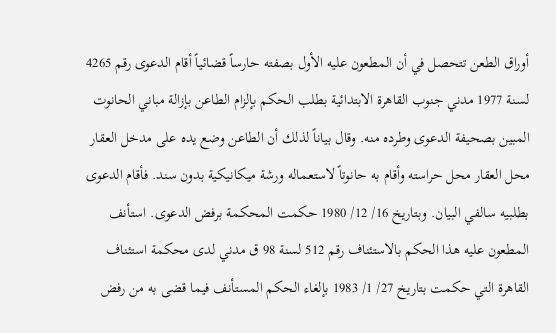أوراق الطعن تتحصل في أن المطعون عليه الأول بصفته حارساً قضائياً أقام الدعوى رقم 4265 لسنة 1977 مدني جنوب القاهرة الابتدائية بطلب الحكم بإلزام الطاعن بإزالة مباني الحانوت المبين بصحيفة الدعوى وطرده منه. وقال بياناً لذلك أن الطاعن وضع يده على مدخل العقار محل العقار محل حراسته وأقام به حانوتاً لاستعماله ورشة ميكانيكية بدون سند. فأقام الدعوى بطلبيه سالفي البيان. وبتاريخ 16/ 12/ 1980 حكمت المحكمة برفض الدعوى. استأنف المطعون عليه هذا الحكم بالاستئناف رقم 512 لسنة 98 ق مدني لدى محكمة استئناف القاهرة التي حكمت بتاريخ 27/ 1/ 1983 بإلغاء الحكم المستأنف فيما قضى به من رفض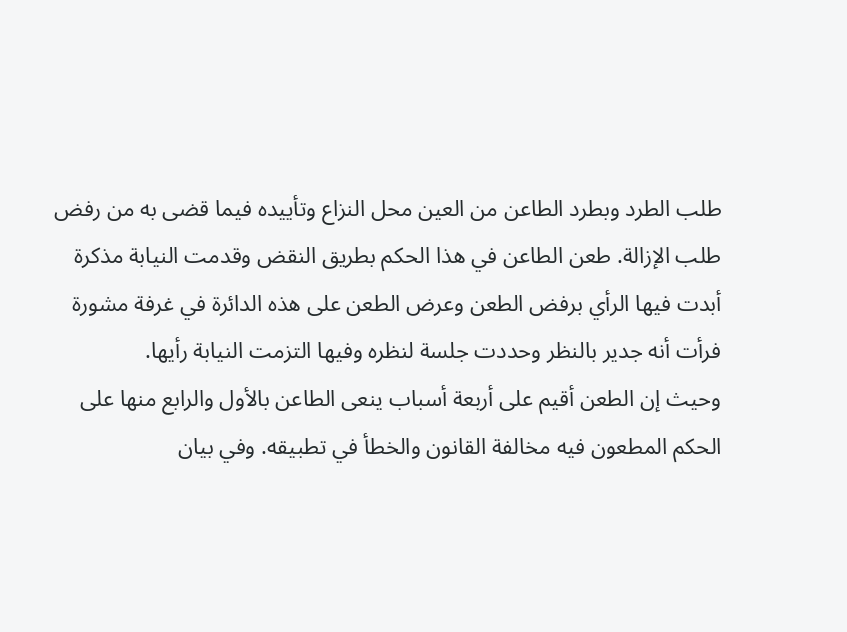طلب الطرد وبطرد الطاعن من العين محل النزاع وتأييده فيما قضى به من رفض طلب الإزالة. طعن الطاعن في هذا الحكم بطريق النقض وقدمت النيابة مذكرة أبدت فيها الرأي برفض الطعن وعرض الطعن على هذه الدائرة في غرفة مشورة فرأت أنه جدير بالنظر وحددت جلسة لنظره وفيها التزمت النيابة رأيها.
وحيث إن الطعن أقيم على أربعة أسباب ينعى الطاعن بالأول والرابع منها على الحكم المطعون فيه مخالفة القانون والخطأ في تطبيقه. وفي بيان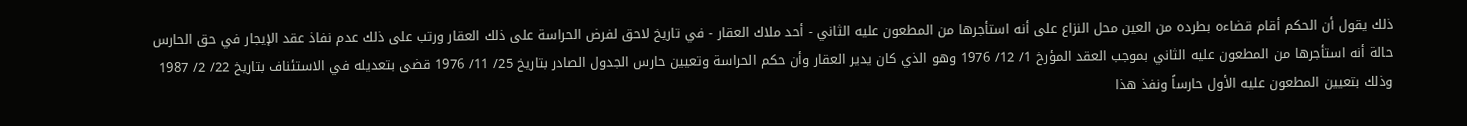ذلك يقول أن الحكم أقام قضاءه بطرده من العين محل النزاع على أنه استأجرها من المطعون عليه الثاني - أحد ملاك العقار - في تاريخ لاحق لفرض الحراسة على ذلك العقار ورتب على ذلك عدم نفاذ عقد الإيجار في حق الحارس حالة أنه استأجرها من المطعون عليه الثاني بموجب العقد المؤرخ 1/ 12/ 1976 وهو الذي كان يدير العقار وأن حكم الحراسة وتعيين حارس الجدول الصادر بتاريخ 25/ 11/ 1976 قضى بتعديله في الاستئناف بتاريخ 22/ 2/ 1987 وذلك بتعيين المطعون عليه الأول حارساً ونفذ هذا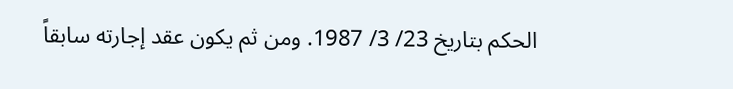الحكم بتاريخ 23/ 3/ 1987. ومن ثم يكون عقد إجارته سابقاً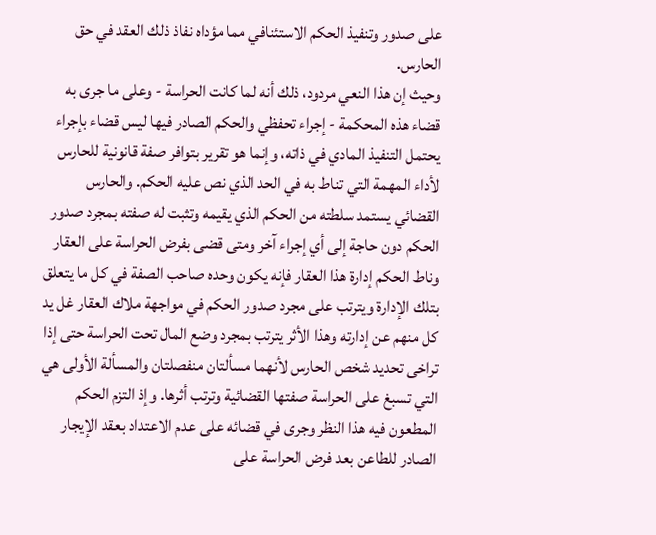على صدور وتنفيذ الحكم الاستئنافي مما مؤداه نفاذ ذلك العقد في حق الحارس.
وحيث إن هذا النعي مردود، ذلك أنه لما كانت الحراسة - وعلى ما جرى به قضاء هذه المحكمة - إجراء تحفظي والحكم الصادر فيها ليس قضاء بإجراء يحتمل التنفيذ المادي في ذاته، وإنما هو تقرير بتوافر صفة قانونية للحارس لأداء المهمة التي تناط به في الحد الذي نص عليه الحكم. والحارس القضائي يستمد سلطته من الحكم الذي يقيمه وتثبت له صفته بمجرد صدور الحكم دون حاجة إلى أي إجراء آخر ومتى قضى بفرض الحراسة على العقار وناط الحكم إدارة هذا العقار فإنه يكون وحده صاحب الصفة في كل ما يتعلق بتلك الإدارة ويترتب على مجرد صدور الحكم في مواجهة ملاك العقار غل يد كل منهم عن إدارته وهذا الأثر يترتب بمجرد وضع المال تحت الحراسة حتى إذا تراخى تحديد شخص الحارس لأنهما مسألتان منفصلتان والمسألة الأولى هي التي تسبغ على الحراسة صفتها القضائية وترتب أثرها. وإذ التزم الحكم المطعون فيه هذا النظر وجرى في قضائه على عدم الاعتداد بعقد الإيجار الصادر للطاعن بعد فرض الحراسة على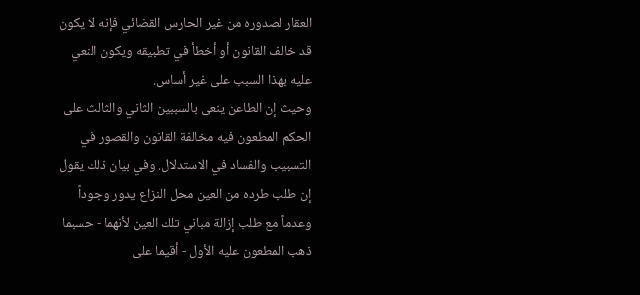العقار لصدوره من غير الحارس القضائي فإنه لا يكون قد خالف القانون أو أخطأ في تطبيقه ويكون النعي عليه بهذا السبب على غير أساس.
وحيث إن الطاعن ينعى بالسببين الثاني والثالث على الحكم المطعون فيه مخالفة القانون والقصور في التسبيب والفساد في الاستدلال. وفي بيان ذلك يقول إن طلب طرده من العين محل النزاع يدور وجوداً وعدماً مع طلب إزالة مباني تلك العين لأنهما - حسبما ذهب المطعون عليه الأول - أقيما على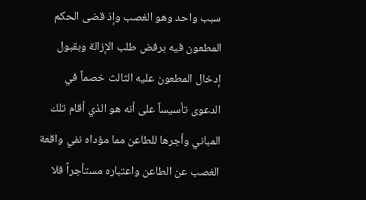سبب واحد وهو الغصب وإذ قضى الحكم المطعون فيه برفض طلب الإزالة وبقبول إدخال المطعون عليه الثالث خصماً في الدعوى تأسيساً على أنه هو الذي أقام تلك المباني وأجرها للطاعن مما مؤداه نفي واقعة الغصب عن الطاعن واعتباره مستأجراً فلا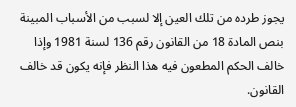يجوز طرده من تلك العين إلا لسبب من الأسباب المبينة بنص المادة 18 من القانون رقم 136 لسنة 1981 وإذا خالف الحكم المطعون فيه هذا النظر فإنه يكون قد خالف القانون.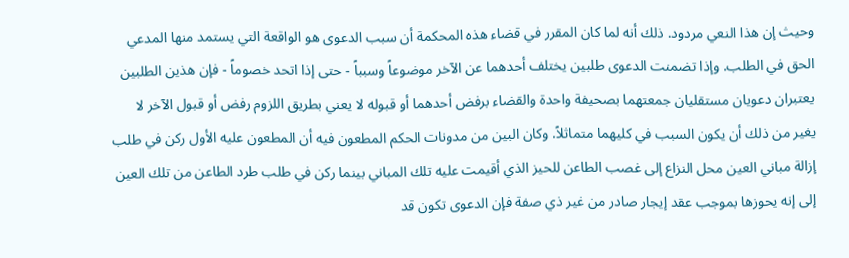وحيث إن هذا النعي مردود. ذلك أنه لما كان المقرر في قضاء هذه المحكمة أن سبب الدعوى هو الواقعة التي يستمد منها المدعي الحق في الطلب. وإذا تضمنت الدعوى طلبين يختلف أحدهما عن الآخر موضوعاً وسبباً - حتى إذا اتحد خصوماً - فإن هذين الطلبين يعتبران دعويان مستقليان جمعتهما بصحيفة واحدة والقضاء برفض أحدهما أو قبوله لا يعني بطريق اللزوم رفض أو قبول الآخر لا يغير من ذلك أن يكون السبب في كليهما متماثلاً. وكان البين من مدونات الحكم المطعون فيه أن المطعون عليه الأول ركن في طلب إزالة مباني العين محل النزاع إلى غصب الطاعن للحيز الذي أقيمت عليه تلك المباني بينما ركن في طلب طرد الطاعن من تلك العين إلى إنه يحوزها بموجب عقد إيجار صادر من غير ذي صفة فإن الدعوى تكون قد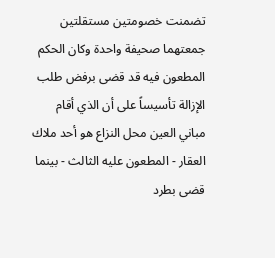تضمنت خصومتين مستقلتين جمعتهما صحيفة واحدة وكان الحكم المطعون فيه قد قضى برفض طلب الإزالة تأسيساً على أن الذي أقام مباني العين محل النزاع هو أحد ملاك العقار - المطعون عليه الثالث - بينما قضى بطرد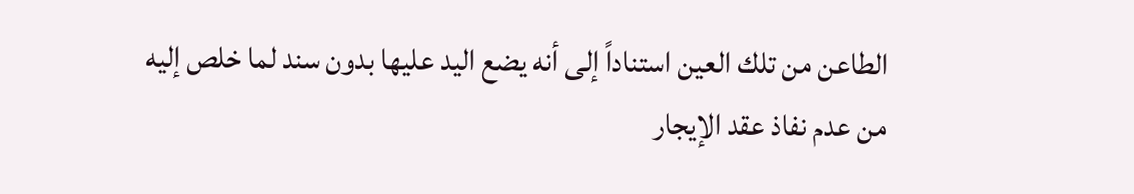الطاعن من تلك العين استناداً إلى أنه يضع اليد عليها بدون سند لما خلص إليه من عدم نفاذ عقد الإيجار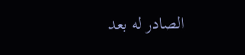الصادر له بعد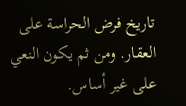تاريخ فرض الحراسة على العقار. ومن ثم يكون النعي على غير أساس.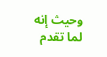وحيث إنه لما تقدم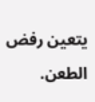يتعين رفض الطعن.